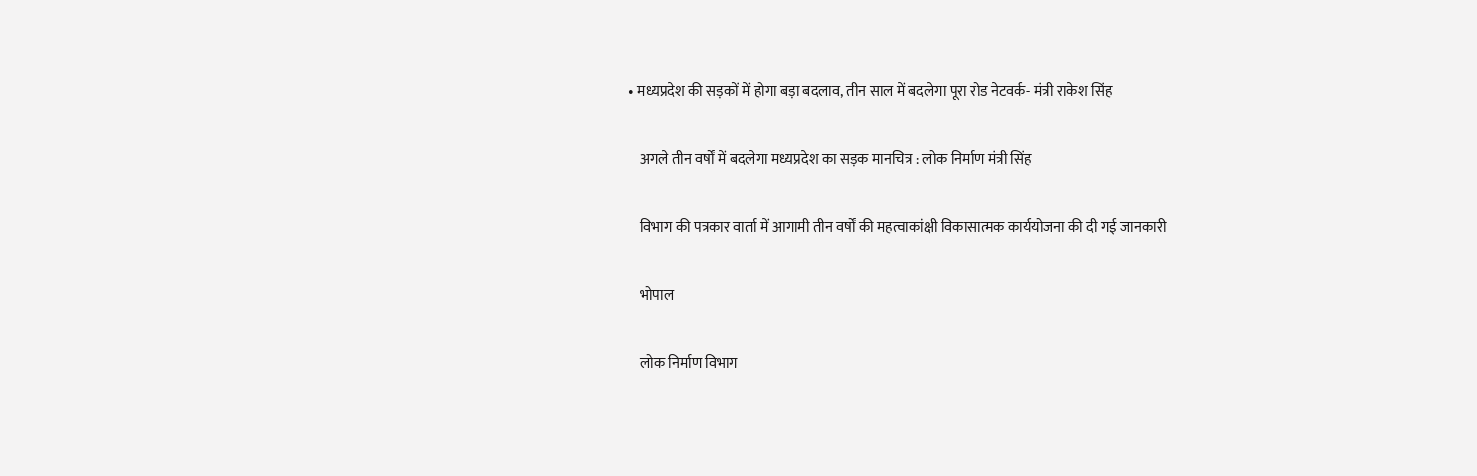• मध्यप्रदेश की सड़कों में होगा बड़ा बदलाव, तीन साल में बदलेगा पूरा रोड नेटवर्क- मंत्री राकेश सिंह

    अगले तीन वर्षों में बदलेगा मध्यप्रदेश का सड़क मानचित्र : लोक निर्माण मंत्री सिंह

    विभाग की पत्रकार वार्ता में आगामी तीन वर्षों की महत्वाकांक्षी विकासात्मक कार्ययोजना की दी गई जानकारी

    भोपाल

    लोक निर्माण विभाग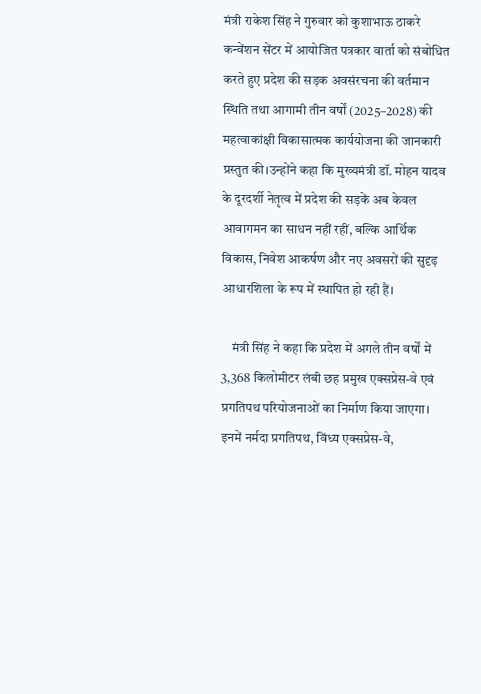मंत्री राकेश सिंह ने गुरुवार को कुशाभाऊ ठाकरे कन्वेंशन सेंटर में आयोजित पत्रकार वार्ता को संबोधित करते हुए प्रदेश की सड़क अवसंरचना की वर्तमान स्थिति तथा आगामी तीन वर्षों (2025–2028) की महत्वाकांक्षी विकासात्मक कार्ययोजना की जानकारी प्रस्तुत की।उन्होंने कहा कि मुख्यमंत्री डॉ. मोहन यादव के दूरदर्शी नेतृत्व में प्रदेश की सड़कें अब केवल आवागमन का साधन नहीं रहीं, बल्कि आर्थिक विकास, निवेश आकर्षण और नए अवसरों की सुदृढ़ आधारशिला के रूप में स्थापित हो रही हैं।

    मंत्री सिंह ने कहा कि प्रदेश में अगले तीन वर्षों में 3,368 किलोमीटर लंबी छह प्रमुख एक्सप्रेस-वे एवं प्रगतिपथ परियोजनाओं का निर्माण किया जाएगा। इनमें नर्मदा प्रगतिपथ, विंध्य एक्सप्रेस-वे,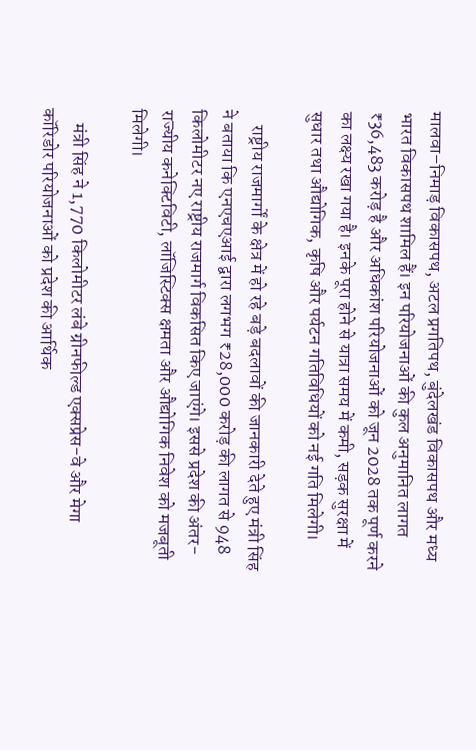मालवा–निमाड़ विकासपथ, अटल प्रगतिपथ, बुंदेलखंड विकासपथ और मध्य भारत विकासपथ शामिल हैं। इन परियोजनाओं की कुल अनुमानित लागत ₹36,483 करोड़ है और अधिकांश परियोजनाओं को जून 2028 तक पूर्ण करने का लक्ष्य रखा गया है। इनके पूरा होने से यात्रा समय में कमी, सड़क सुरक्षा में सुधार तथा औद्योगिक, कृषि और पर्यटन गतिविधियों को नई गति मिलेगी।

    राष्ट्रीय राजमार्गों के क्षेत्र में हो रहे बड़े बदलावों की जानकारी देते हुए मंत्री सिंह ने बताया कि एनएचएआई द्वारा लगभग ₹28,000 करोड़ की लागत से 948 किलोमीटर नए राष्ट्रीय राजमार्ग विकसित किए जाएंगे। इससे प्रदेश की अंतर-राज्यीय कनेक्टिविटी, लॉजिस्टिक्स क्षमता और औद्योगिक निवेश को मजबूती मिलेगी।

    मंत्री सिंह ने 1,770 किलोमीटर लंबे ग्रीनफील्ड एक्सप्रेस-वे और मेगा कॉरिडोर परियोजनाओं को प्रदेश की आर्थिक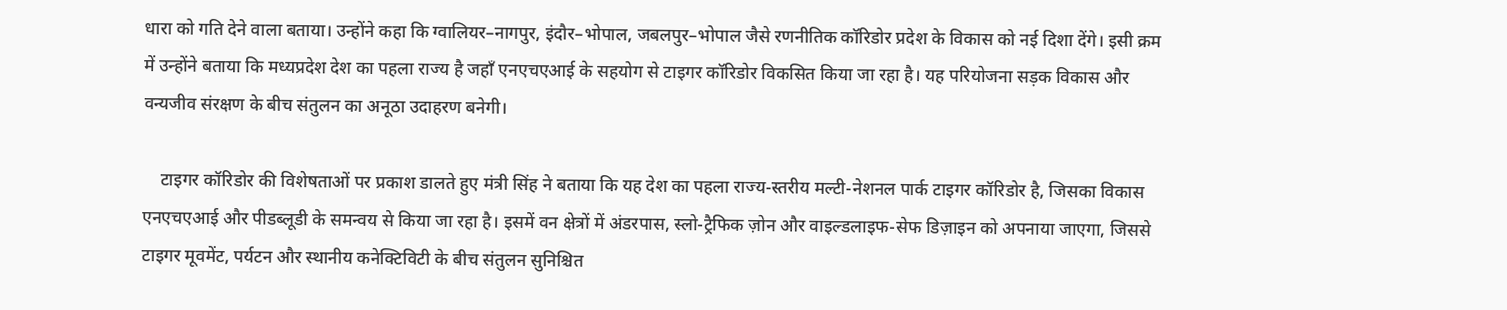धारा को गति देने वाला बताया। उन्होंने कहा कि ग्वालियर–नागपुर, इंदौर–भोपाल, जबलपुर–भोपाल जैसे रणनीतिक कॉरिडोर प्रदेश के विकास को नई दिशा देंगे। इसी क्रम में उन्होंने बताया कि मध्यप्रदेश देश का पहला राज्य है जहाँ एनएचएआई के सहयोग से टाइगर कॉरिडोर विकसित किया जा रहा है। यह परियोजना सड़क विकास और वन्यजीव संरक्षण के बीच संतुलन का अनूठा उदाहरण बनेगी।

    टाइगर कॉरिडोर की विशेषताओं पर प्रकाश डालते हुए मंत्री सिंह ने बताया कि यह देश का पहला राज्य-स्तरीय मल्टी-नेशनल पार्क टाइगर कॉरिडोर है, जिसका विकास एनएचएआई और पीडब्लूडी के समन्वय से किया जा रहा है। इसमें वन क्षेत्रों में अंडरपास, स्लो-ट्रैफिक ज़ोन और वाइल्डलाइफ-सेफ डिज़ाइन को अपनाया जाएगा, जिससे टाइगर मूवमेंट, पर्यटन और स्थानीय कनेक्टिविटी के बीच संतुलन सुनिश्चित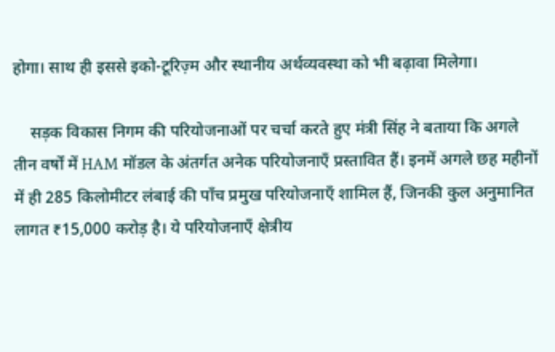होगा। साथ ही इससे इको-टूरिज़्म और स्थानीय अर्थव्यवस्था को भी बढ़ावा मिलेगा।

    सड़क विकास निगम की परियोजनाओं पर चर्चा करते हुए मंत्री सिंह ने बताया कि अगले तीन वर्षों में HAM मॉडल के अंतर्गत अनेक परियोजनाएँ प्रस्तावित हैं। इनमें अगले छह महीनों में ही 285 किलोमीटर लंबाई की पाँच प्रमुख परियोजनाएँ शामिल हैं, जिनकी कुल अनुमानित लागत ₹15,000 करोड़ है। ये परियोजनाएँ क्षेत्रीय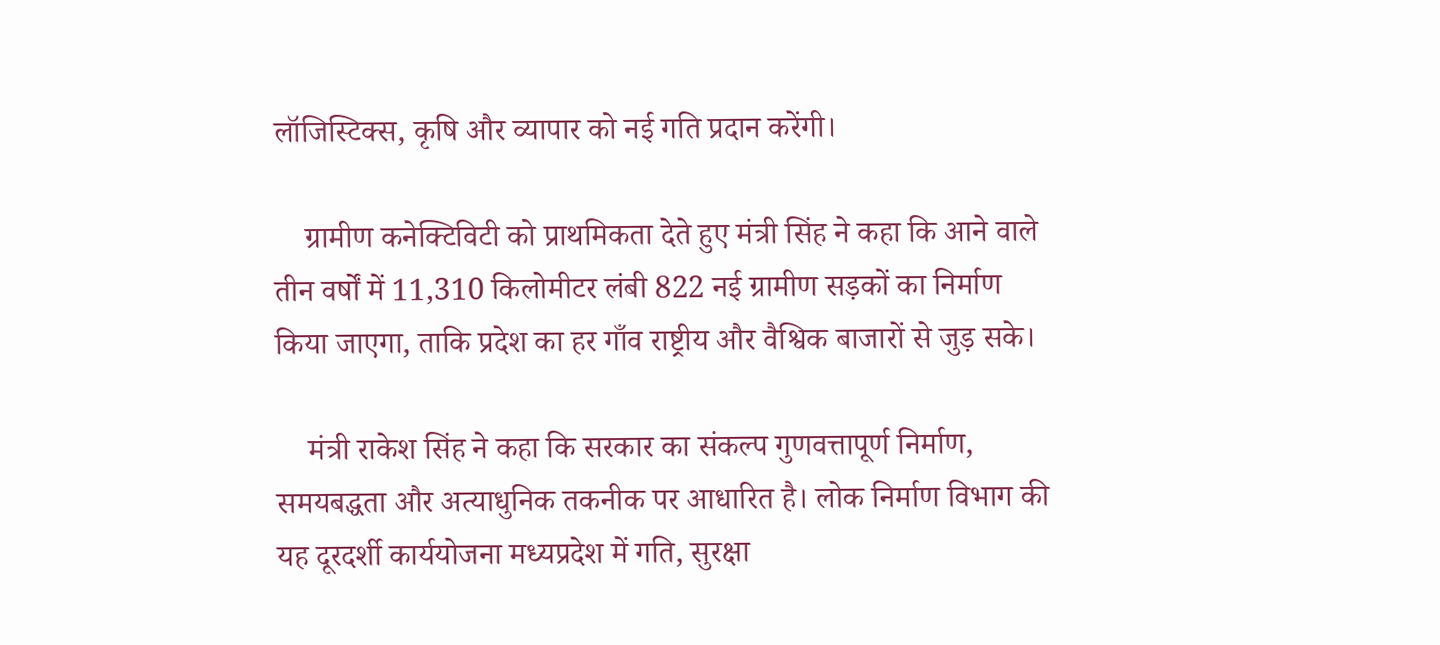लॉजिस्टिक्स, कृषि और व्यापार को नई गति प्रदान करेंगी।

    ग्रामीण कनेक्टिविटी को प्राथमिकता देते हुए मंत्री सिंह ने कहा कि आने वाले तीन वर्षों में 11,310 किलोमीटर लंबी 822 नई ग्रामीण सड़कों का निर्माण किया जाएगा, ताकि प्रदेश का हर गाँव राष्ट्रीय और वैश्विक बाजारों से जुड़ सके।

    मंत्री राकेश सिंह ने कहा कि सरकार का संकल्प गुणवत्तापूर्ण निर्माण, समयबद्धता और अत्याधुनिक तकनीक पर आधारित है। लोक निर्माण विभाग की यह दूरदर्शी कार्ययोजना मध्यप्रदेश में गति, सुरक्षा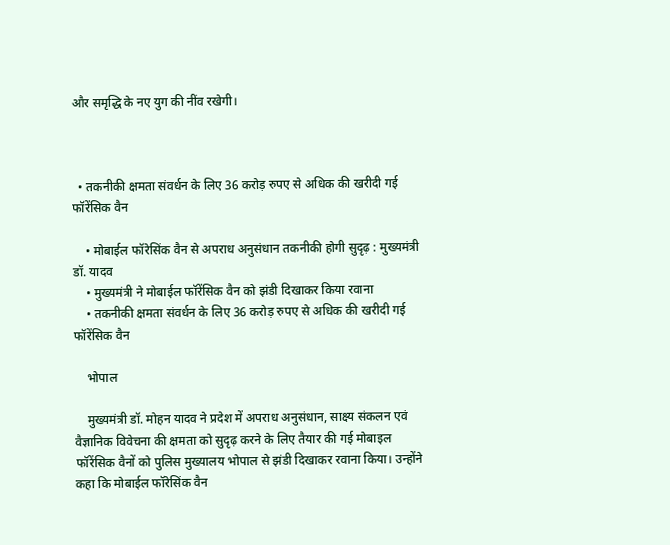और समृद्धि के नए युग की नींव रखेगी।



  • तकनीकी क्षमता संवर्धन के लिए 36 करोड़ रुपए से अधिक की खरीदी गई फॉरेंसिक वैन

    • मोबाईल फॉरेसिंक वैन से अपराध अनुसंधान तकनीकी होगी सुदृढ़ : मुख्यमंत्री डॉ. यादव
    • मुख्यमंत्री ने मोबाईल फॉरेंसिक वैन को झंडी दिखाकर किया रवाना
    • तकनीकी क्षमता संवर्धन के लिए 36 करोड़ रुपए से अधिक की खरीदी गई फॉरेंसिक वैन

    भोपाल

    मुख्यमंत्री डॉ. मोहन यादव ने प्रदेश में अपराध अनुसंधान, साक्ष्य संकलन एवं वैज्ञानिक विवेचना की क्षमता को सुदृढ़ करने के लिए तैयार की गई मोबाइल फॉरेंसिक वैनों को पुलिस मुख्यालय भोपाल से झंडी दिखाकर रवाना किया। उन्होंने कहा कि मोबाईल फॉरेसिंक वैन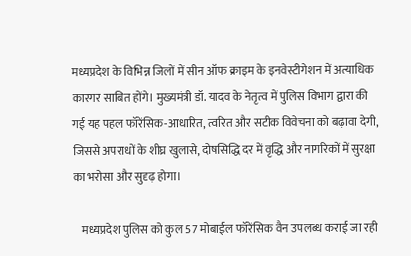मध्यप्रदेश के विभिन्न जिलों में सीन ऑफ क्राइम के इनवेस्टीगेशन में अत्याधिक कारगर साबित होंगे। मुख्यमंत्री डॉ. यादव के नेतृत्व में पुलिस विभाग द्वारा की गई यह पहल फॉरेंसिक-आधारित, त्वरित और सटीक विवेचना को बढ़ावा देगी, जिससे अपराधों के शीघ्र खुलासे, दोषसिद्धि दर में वृद्धि और नागरिकों में सुरक्षा का भरोसा और सुदृढ़ होगा।

    मध्यप्रदेश पुलिस को कुल 57 मोबाईल फॉरेंसिक वैन उपलब्ध कराई जा रही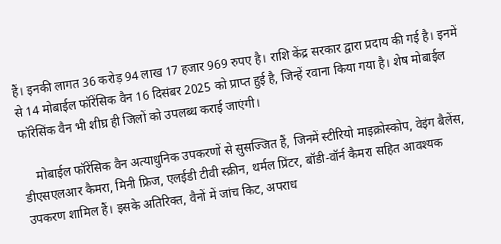हैं। इनकी लागत 36 करोड़ 94 लाख 17 हजार 969 रुपए है। राशि केंद्र सरकार द्वारा प्रदाय की गई है। इनमें से 14 मोबाईल फॉरेंसिक वैन 16 दिसंबर 2025 को प्राप्त हुई है, जिन्हें रवाना किया गया है। शेष मोबाईल फॉरेसिंक वैन भी शीघ्र ही जिलों को उपलब्ध कराई जाएंगी।

    मोबाईल फॉरेंसिक वैन अत्याधुनिक उपकरणों से सुसज्जित हैं, जिनमें स्टीरियो माइक्रोस्कोप, वेइंग बैलेंस, डीएसएलआर कैमरा, मिनी फ्रिज, एलईडी टीवी स्क्रीन, थर्मल प्रिंटर, बॉडी-वॉर्न कैमरा सहित आवश्यक उपकरण शामिल हैं। इसके अतिरिक्त, वैनों में जांच किट, अपराध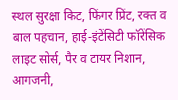स्थल सुरक्षा किट, फिंगर प्रिंट, रक्त व बाल पहचान, हाई-इंटेंसिटी फॉरेंसिक लाइट सोर्स, पैर व टायर निशान, आगजनी,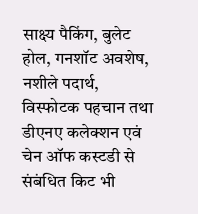साक्ष्य पैकिंग, बुलेट होल, गनशॉट अवशेष, नशीले पदार्थ, विस्फोटक पहचान तथा डीएनए कलेक्शन एवं चेन ऑफ कस्टडी से संबंधित किट भी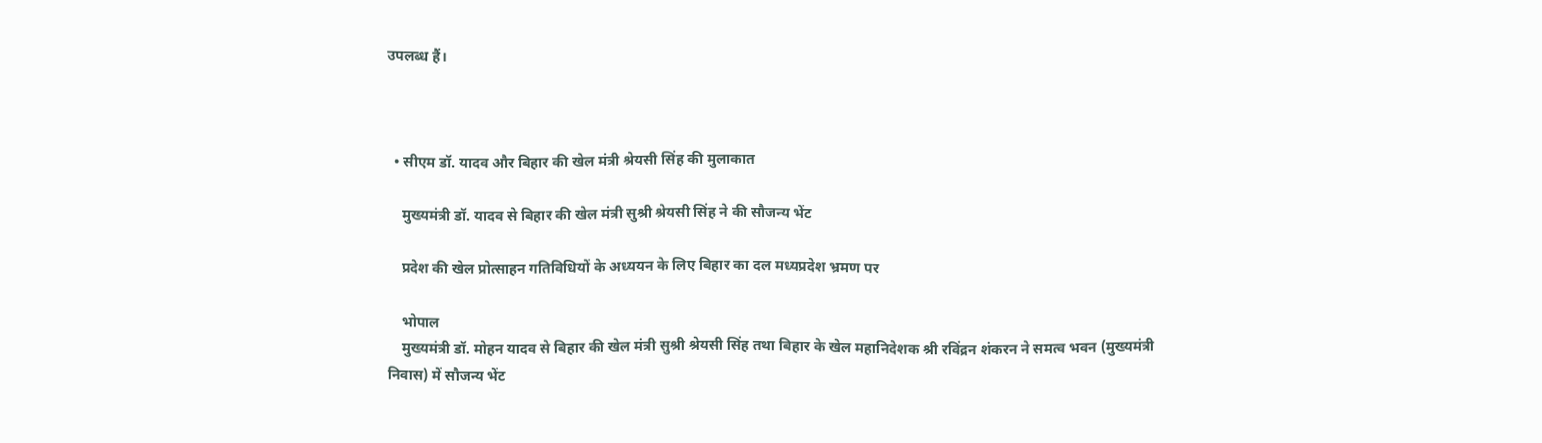उपलब्ध हैं।



  • सीएम डॉ. यादव और बिहार की खेल मंत्री श्रेयसी सिंह की मुलाकात

    मुख्यमंत्री डॉ. यादव से बिहार की खेल मंत्री सुश्री श्रेयसी सिंह ने की सौजन्य भेंट

    प्रदेश की खेल प्रोत्साहन गतिविधियों के अध्ययन के लिए बिहार का दल मध्यप्रदेश भ्रमण पर

    भोपाल
    मुख्यमंत्री डॉ. मोहन यादव से बिहार की खेल मंत्री सुश्री श्रेयसी सिंह तथा बिहार के खेल महानिदेशक श्री रविंद्रन शंकरन ने समत्व भवन (मुख्यमंत्री निवास) में सौजन्य भेंट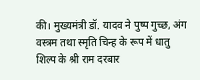की। मुख्यमंत्री डॉ. यादव ने पुष्प गुच्छ, अंग वस्त्रम तथा स्मृति चिन्ह के रूप में धातु शिल्प के श्री राम दरबार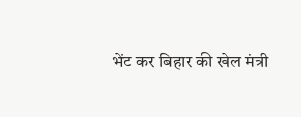भेंट कर बिहार की खेल मंत्री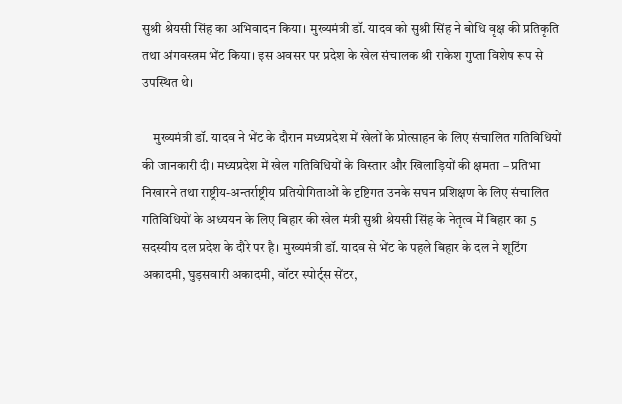सुश्री श्रेयसी सिंह का अभिवादन किया। मुख्यमंत्री डॉ. यादव को सुश्री सिंह ने बोधि वृक्ष की प्रतिकृति तथा अंगवस्त्रम भेंट किया। इस अवसर पर प्रदेश के खेल संचालक श्री राकेश गुप्ता विशेष रूप से उपस्थित थे।

    मुख्यमंत्री डॉ. यादव ने भेंट के दौरान मध्यप्रदेश में खेलों के प्रोत्साहन के लिए संचालित गतिविधियों की जानकारी दी। मध्यप्रदेश में खेल गतिविधियों के विस्तार और खिलाड़ियों की क्षमता – प्रतिभा निखारने तथा राष्ट्रीय-अन्तर्राष्ट्रीय प्रतियोगिताओं के दृष्टिगत उनके सघन प्रशिक्षण के लिए संचालित गतिविधियों के अध्ययन के लिए बिहार की खेल मंत्री सुश्री श्रेयसी सिंह के नेतृत्व में बिहार का 5 सदस्यीय दल प्रदेश के दौरे पर है। मुख्यमंत्री डॉ. यादव से भेंट के पहले बिहार के दल ने शूटिंग अकादमी, घुड़सवारी अकादमी, वॉटर स्पोर्ट्स सेंटर,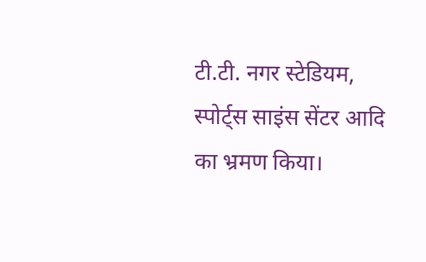टी.टी. नगर स्टेडियम, स्पोर्ट्स साइंस सेंटर आदि का भ्रमण किया।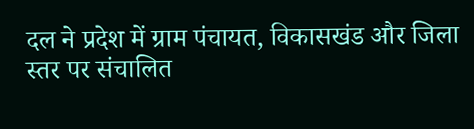दल ने प्रदेश में ग्राम पंचायत, विकासखंड और जिला स्तर पर संचालित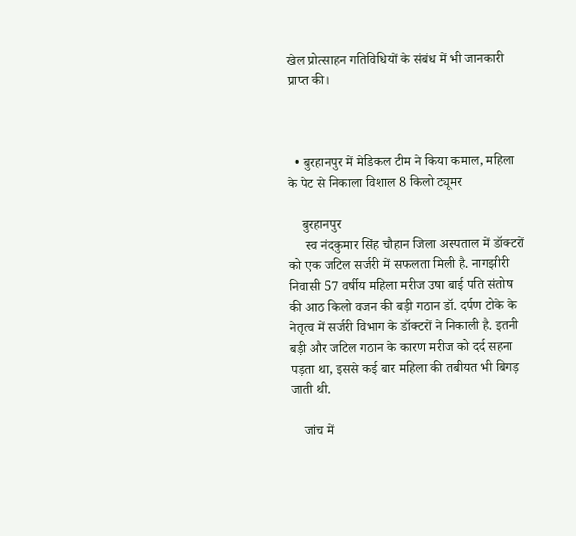खेल प्रोत्साहन गतिविधियों के संबंध में भी जानकारी प्राप्त की।



  • बुरहानपुर में मेडिकल टीम ने किया कमाल, महिला के पेट से निकाला विशाल 8 किलो ट्यूमर

    बुरहानपुर
     स्व नंदकुमार सिंह चौहान जिला अस्पताल में डॉक्टरों को एक जटिल सर्जरी में सफलता मिली है. नागझीरी निवासी 57 वर्षीय महिला मरीज उषा बाई पति संतोष की आठ किलो वजन की बड़ी गठान डॉ. दर्पण टोके के नेतृत्व में सर्जरी विभाग के डॉक्टरों ने निकाली है. इतनी बड़ी और जटिल गठान के कारण मरीज को दर्द सहना पड़ता था, इससे कई बार महिला की तबीयत भी बिगड़ जाती थी.

    जांच में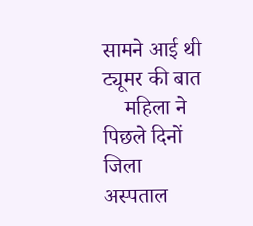सामने आई थी ट्यूमर की बात
    महिला ने पिछले दिनों जिला अस्पताल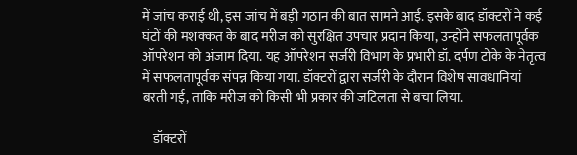में जांच कराई थी, इस जांच में बड़ी गठान की बात सामने आई. इसके बाद डॉक्टरों ने कई घंटों की मशक्कत के बाद मरीज को सुरक्षित उपचार प्रदान किया, उन्होंने सफलतापूर्वक ऑपरेशन को अंजाम दिया. यह ऑपरेशन सर्जरी विभाग के प्रभारी डॉ. दर्पण टोके के नेतृत्व में सफलतापूर्वक संपन्न किया गया. डॉक्टरों द्वारा सर्जरी के दौरान विशेष सावधानियां बरती गई, ताकि मरीज को किसी भी प्रकार की जटिलता से बचा लिया.

    डॉक्टरों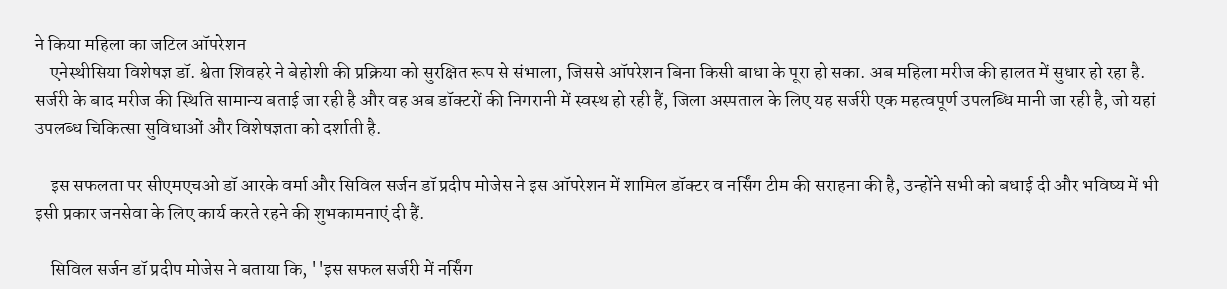ने किया महिला का जटिल ऑपरेशन
    एनेस्थीसिया विशेषज्ञ डॉ. श्वेता शिवहरे ने बेहोशी की प्रक्रिया को सुरक्षित रूप से संभाला, जिससे ऑपरेशन बिना किसी बाधा के पूरा हो सका. अब महिला मरीज की हालत में सुधार हो रहा है. सर्जरी के बाद मरीज की स्थिति सामान्य बताई जा रही है और वह अब डॉक्टरों की निगरानी में स्वस्थ हो रही हैं, जिला अस्पताल के लिए यह सर्जरी एक महत्वपूर्ण उपलब्धि मानी जा रही है, जो यहां उपलब्ध चिकित्सा सुविधाओं और विशेषज्ञता को दर्शाती है.

    इस सफलता पर सीएमएचओ डॉ आरके वर्मा और सिविल सर्जन डॉ प्रदीप मोजेस ने इस ऑपरेशन में शामिल डॉक्टर व नर्सिंग टीम की सराहना की है, उन्होंने सभी को बधाई दी और भविष्य में भी इसी प्रकार जनसेवा के लिए कार्य करते रहने की शुभकामनाएं दी हैं.

    सिविल सर्जन डॉ प्रदीप मोजेस ने बताया कि, ''इस सफल सर्जरी में नर्सिंग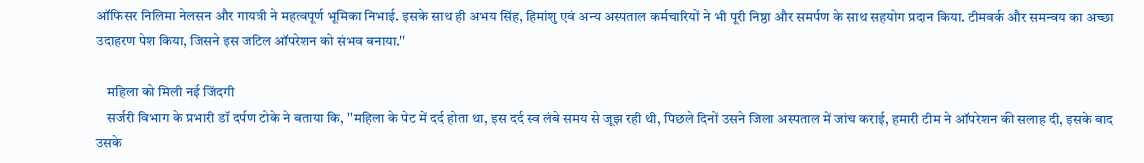ऑफिसर निलिमा नेलसन और गायत्री ने महत्वपूर्ण भूमिका निभाई. इसके साथ ही अभय सिंह, हिमांशु एवं अन्य अस्पताल कर्मचारियों ने भी पूरी निष्ठा और समर्पण के साथ सहयोग प्रदान किया. टीमवर्क और समन्वय का अच्छा उदाहरण पेश किया, जिसने इस जटिल ऑपरेशन को संभव बनाया.''

    महिला को मिली नई जिंदगी
    सर्जरी विभाग के प्रभारी डॉ दर्पण टोके ने बताया कि, ''महिला के पेट में दर्द होता था, इस दर्द स्व लंबे समय से जूझ रही थी, पिछले दिनों उसने जिला अस्पताल में जांच कराई, हमारी टीम ने ऑपरेशन की सलाह दी, इसके बाद उसके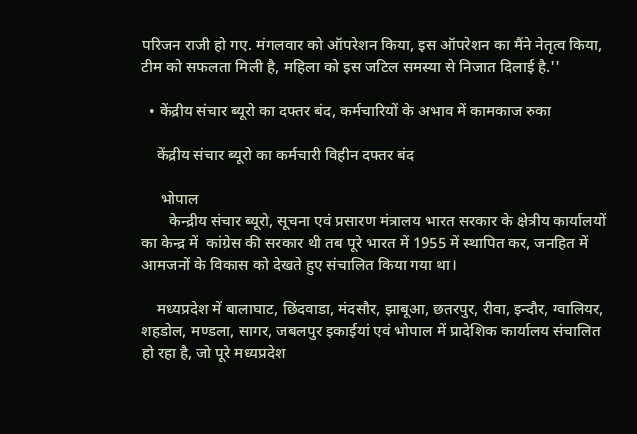परिजन राजी हो गए. मंगलवार को ऑपरेशन किया, इस ऑपरेशन का मैंने नेतृत्व किया, टीम को सफलता मिली है, महिला को इस जटिल समस्या से निजात दिलाई है.''

  • केंद्रीय संचार ब्यूरो का दफ्तर बंद, कर्मचारियों के अभाव में कामकाज रुका

    केंद्रीय संचार ब्यूरो का कर्मचारी विहीन दफ्तर बंद

     भोपाल
       केन्द्रीय संचार ब्यूरो, सूचना एवं प्रसारण मंत्रालय भारत सरकार के क्षेत्रीय कार्यालयों का केन्द्र में  कांग्रेस की सरकार थी तब पूरे भारत में 1955 में स्थापित कर, जनहित में आमजनों के विकास को देखते हुए संचालित किया गया था।

    मध्यप्रदेश में बालाघाट, छिंदवाडा, मंदसौर, झाबूआ, छतरपुर, रीवा, इन्दौर, ग्वालियर, शहडोल, मण्डला, सागर, जबलपुर इकाईयां एवं भोपाल में प्रादेशिक कार्यालय संचालित हो रहा है, जो पूरे मध्यप्रदेश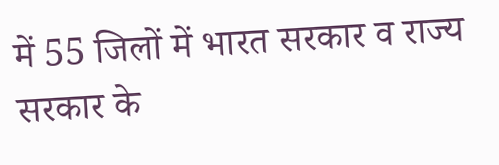में 55 जिलों में भारत सरकार व राज्य सरकार के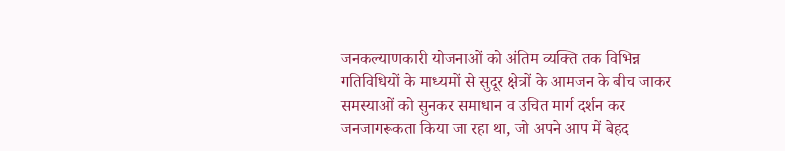जनकल्याणकारी योजनाओं को अंतिम व्यक्ति तक विभिन्न गतिविधियों के माध्यमों से सुदूर क्षेत्रों के आमजन के बीच जाकर समस्याओं को सुनकर समाधान व उचित मार्ग दर्शन कर जनजागरूकता किया जा रहा था, जो अपने आप में बेहद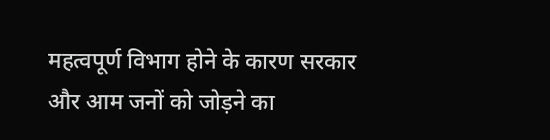महत्वपूर्ण विभाग होने के कारण सरकार और आम जनों को जोड़ने का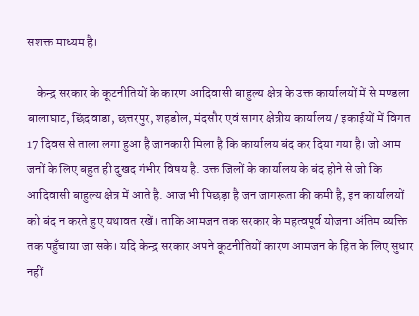सशक्त माध्यम है।

    केन्द्र सरकार के कूटनीतियों के कारण आदिवासी बाहुल्य क्षेत्र के उक्त कार्यालयों में से मण्डला बालाघाट, छिंदवाडा, छत्तरपुर, शहडोल, मंदसौर एवं सागर क्षेत्रीय कार्यालय / इकाईयों में विगत 17 दिवस से ताला लगा हुआ है जानकारी मिला है कि कार्यालय बंद कर दिया गया है। जो आम जनों के लिए बहुत ही दुखद गंभीर विषय है. उक्त जिलों के कार्यालय के बंद होने से जो कि आदिवासी बाहुल्य क्षेत्र में आते है. आज भी पिछड़ा है जन जागरूता की कमी है, इन कार्यालयों को बंद न करते हुए यथावत रखें। ताकि आमजन तक सरकार के महत्वपूर्व योजना अंतिम व्यक्ति तक पहुँचाया जा सके। यदि केन्द्र सरकार अपने कूटनीतियों कारण आमजन के हित के लिए सुधार नहीं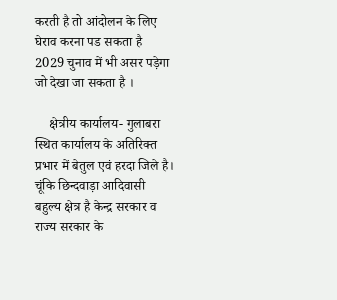करती है तो आंदोलन के लिए घेराव करना पड सकता है 2029 चुनाव में भी असर पड़ेगा जो देखा जा सकता है ।

    क्षेत्रीय कार्यालय- गुलाबरा स्थित कार्यालय के अतिरिक्त प्रभार में बेतुल एवं हरदा जिले है। चूंकि छिन्दवाड़ा आदिवासी बहुल्य क्षेत्र है केन्द्र सरकार व राज्य सरकार के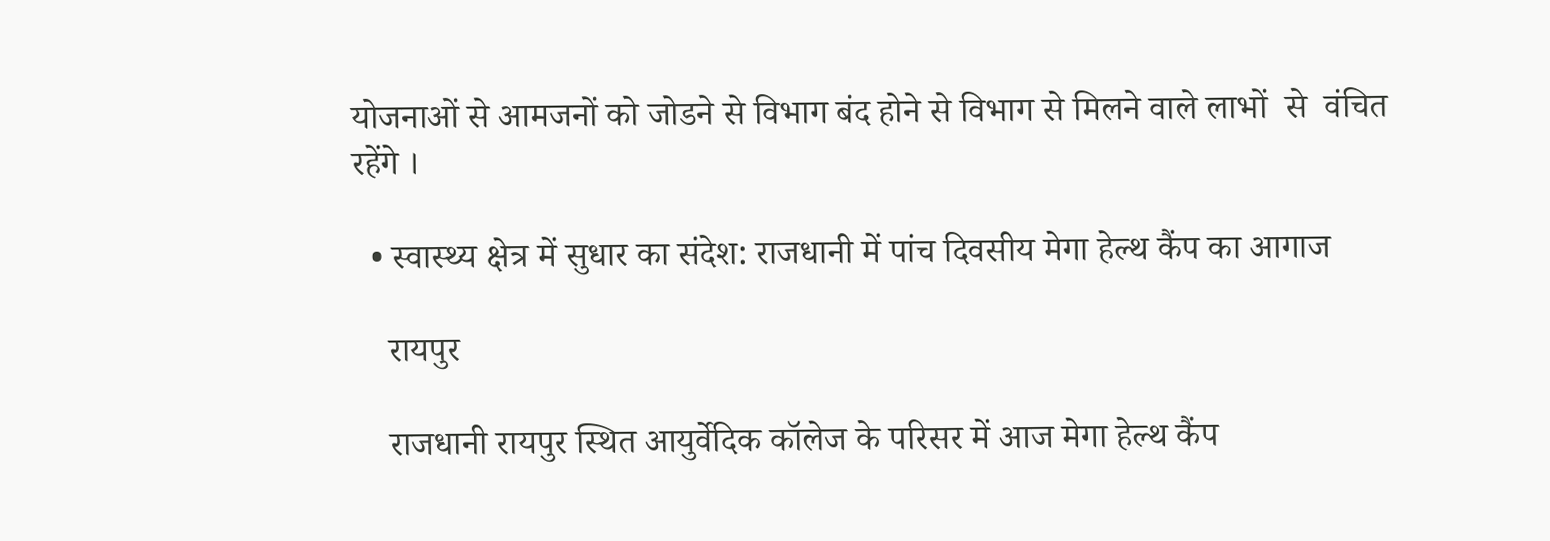योजनाओं से आमजनों को जोडने से विभाग बंद होने से विभाग से मिलने वाले लाभों  से  वंचित रहेंगे ।

  • स्वास्थ्य क्षेत्र में सुधार का संदेश: राजधानी में पांच दिवसीय मेगा हेल्थ कैंप का आगाज

    रायपुर

    राजधानी रायपुर स्थित आयुर्वेदिक कॉलेज के परिसर में आज मेगा हेल्थ कैंप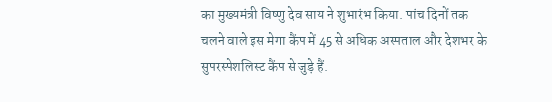का मुख्यमंत्री विष्णु देव साय ने शुभारंभ किया. पांच दिनों तक चलने वाले इस मेगा कैंप में 45 से अधिक अस्पताल और देशभर के सुपरस्पेशलिस्ट कैंप से जुड़े हैं.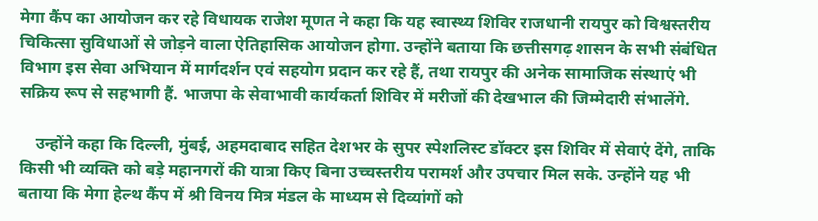मेगा कैंप का आयोजन कर रहे विधायक राजेश मूणत ने कहा कि यह स्वास्थ्य शिविर राजधानी रायपुर को विश्वस्तरीय चिकित्सा सुविधाओं से जोड़ने वाला ऐतिहासिक आयोजन होगा. उन्होंने बताया कि छत्तीसगढ़ शासन के सभी संबंधित विभाग इस सेवा अभियान में मार्गदर्शन एवं सहयोग प्रदान कर रहे हैं, तथा रायपुर की अनेक सामाजिक संस्थाएं भी सक्रिय रूप से सहभागी हैं. भाजपा के सेवाभावी कार्यकर्ता शिविर में मरीजों की देखभाल की जिम्मेदारी संभालेंगे.

    उन्होंने कहा कि दिल्ली, मुंबई, अहमदाबाद सहित देशभर के सुपर स्पेशलिस्ट डॉक्टर इस शिविर में सेवाएं देंगे, ताकि किसी भी व्यक्ति को बड़े महानगरों की यात्रा किए बिना उच्चस्तरीय परामर्श और उपचार मिल सके. उन्होंने यह भी बताया कि मेगा हेल्थ कैंप में श्री विनय मित्र मंडल के माध्यम से दिव्यांगों को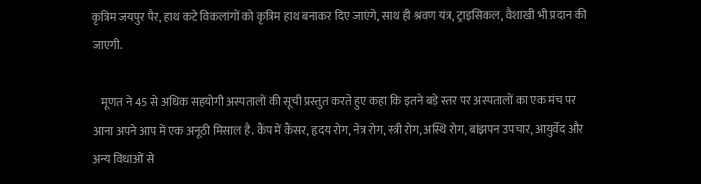कृत्रिम जयपुर पैर, हाथ कटे विकलांगों को कृत्रिम हाथ बनाकर दिए जाएंगे, साथ ही श्रवण यंत्र, ट्राइसिकल, वैशाखी भी प्रदान की जाएगी.

    मूणत ने 45 से अधिक सहयोगी अस्पतालों की सूची प्रस्तुत करते हुए कहा कि इतने बड़े स्तर पर अस्पतालों का एक मंच पर आना अपने आप में एक अनूठी मिसाल है. कैंप में कैंसर, हृदय रोग, नेत्र रोग, स्त्री रोग, अस्थि रोग, बांझपन उपचार, आयुर्वेद और अन्य विधाओं से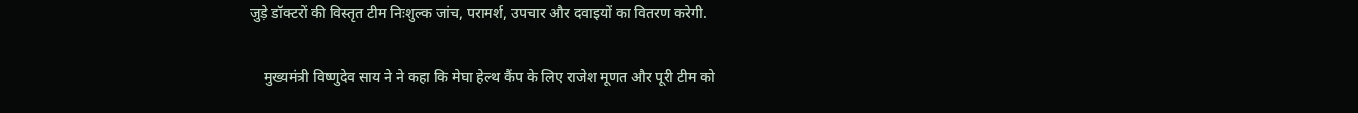जुड़े डॉक्टरों की विस्तृत टीम निःशुल्क जांच, परामर्श, उपचार और दवाइयों का वितरण करेगी.

    मुख्यमंत्री विष्णुदेव साय ने ने कहा कि मेघा हेल्थ कैंप के लिए राजेश मूणत और पूरी टीम को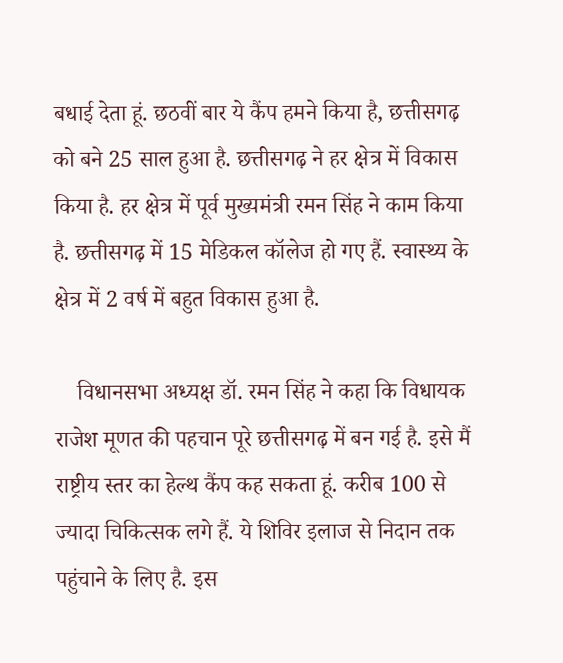बधाई देता हूं. छठवीं बार ये कैंप हमने किया है, छत्तीसगढ़ को बने 25 साल हुआ है. छत्तीसगढ़ ने हर क्षेत्र में विकास किया है. हर क्षेत्र में पूर्व मुख्यमंत्री रमन सिंह ने काम किया है. छत्तीसगढ़ में 15 मेडिकल कॉलेज हो गए हैं. स्वास्थ्य के क्षेत्र में 2 वर्ष में बहुत विकास हुआ है.

    विधानसभा अध्यक्ष डॉ. रमन सिंह ने कहा कि विधायक राजेश मूणत की पहचान पूरे छत्तीसगढ़ में बन गई है. इसे मैं राष्ट्रीय स्तर का हेल्थ कैंप कह सकता हूं. करीब 100 से ज्यादा चिकित्सक लगे हैं. ये शिविर इलाज से निदान तक पहुंचाने के लिए है. इस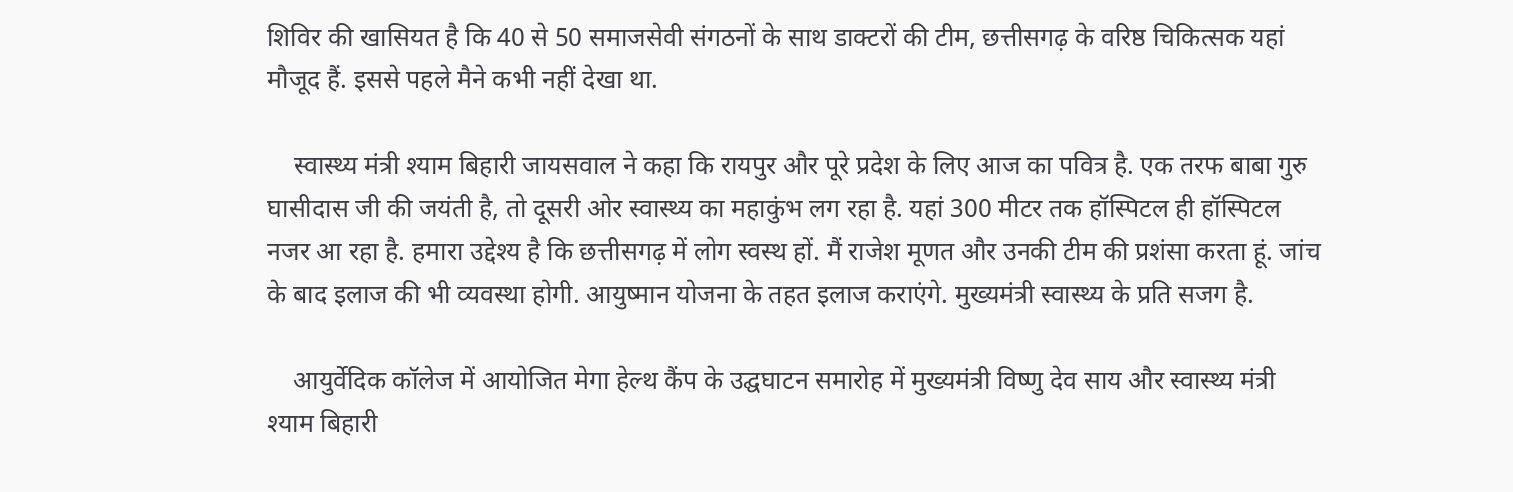शिविर की खासियत है कि 40 से 50 समाजसेवी संगठनों के साथ डाक्टरों की टीम, छत्तीसगढ़ के वरिष्ठ चिकित्सक यहां मौजूद हैं. इससे पहले मैने कभी नहीं देखा था.

    स्वास्थ्य मंत्री श्याम बिहारी जायसवाल ने कहा कि रायपुर और पूरे प्रदेश के लिए आज का पवित्र है. एक तरफ बाबा गुरु घासीदास जी की जयंती है, तो दूसरी ओर स्वास्थ्य का महाकुंभ लग रहा है. यहां 300 मीटर तक हॉस्पिटल ही हॉस्पिटल नजर आ रहा है. हमारा उद्देश्य है कि छत्तीसगढ़ में लोग स्वस्थ हों. मैं राजेश मूणत और उनकी टीम की प्रशंसा करता हूं. जांच के बाद इलाज की भी व्यवस्था होगी. आयुष्मान योजना के तहत इलाज कराएंगे. मुख्यमंत्री स्वास्थ्य के प्रति सजग है.

    आयुर्वेदिक कॉलेज में आयोजित मेगा हेल्थ कैंप के उद्घघाटन समारोह में मुख्यमंत्री विष्णु देव साय और स्वास्थ्य मंत्री श्याम बिहारी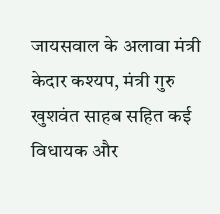जायसवाल के अलावा मंत्री केदार कश्यप, मंत्री गुरु खुशवंत साहब सहित कई विधायक और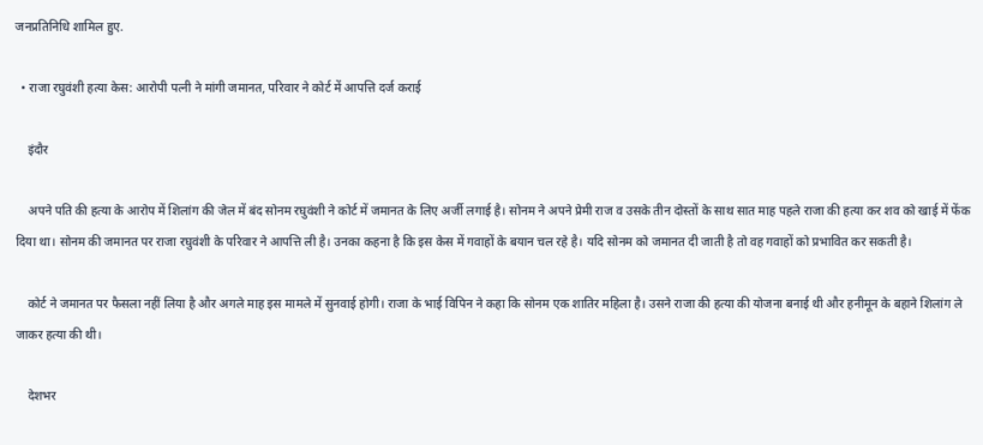जनप्रतिनिधि शामिल हुए.

  • राजा रघुवंशी हत्या केस: आरोपी पत्नी ने मांगी जमानत, परिवार ने कोर्ट में आपत्ति दर्ज कराई

    इंदौर

    अपने पति की हत्या के आरोप में शिलांग की जेल में बंद सोनम रघुवंशी ने कोर्ट में जमानत के लिए अर्जी लगाई है। सोनम ने अपने प्रेमी राज व उसके तीन दोस्तों के साथ सात माह पहले राजा की हत्या कर शव को खाई में फेंक दिया था। सोनम की जमानत पर राजा रघुवंशी के परिवार ने आपत्ति ली है। उनका कहना है कि इस केस में गवाहों के बयान चल रहे है। यदि सोनम को जमानत दी जाती है तो वह गवाहों को प्रभावित कर सकती है।

    कोर्ट ने जमानत पर फैसला नहीं लिया है और अगले माह इस मामले में सुनवाई होगी। राजा के भाई विपिन ने कहा कि सोनम एक शातिर महिला है। उसने राजा की हत्या की योजना बनाई थी और हनीमून के बहाने शिलांग ले जाकर हत्या की थी।

    देशभर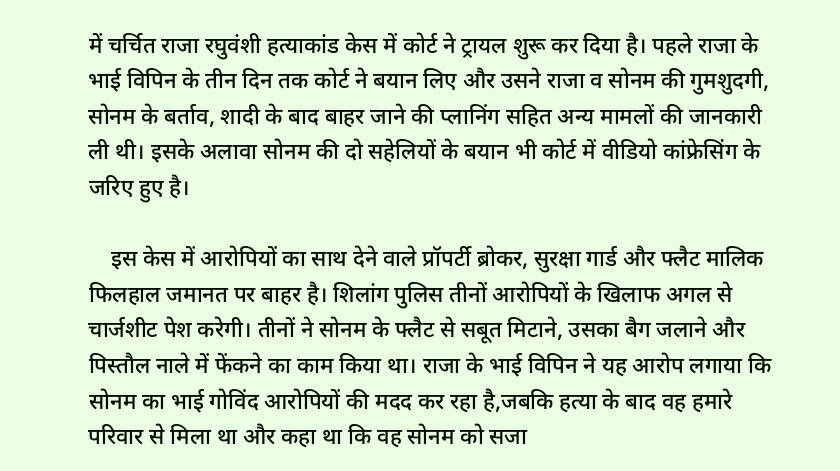में चर्चित राजा रघुवंशी हत्याकांड केस में कोर्ट ने ट्रायल शुरू कर दिया है। पहले राजा के भाई विपिन के तीन दिन तक कोर्ट ने बयान लिए और उसने राजा व सोनम की गुमशुदगी, सोनम के बर्ताव, शादी के बाद बाहर जाने की प्लानिंग सहित अन्य मामलों की जानकारी ली थी। इसके अलावा सोनम की दो सहेलियों के बयान भी कोर्ट में वीडियो कांफ्रेसिंग के जरिए हुए है।

    इस केस में आरोपियों का साथ देने वाले प्रॉपर्टी ब्रोकर, सुरक्षा गार्ड और फ्लैट मालिक फिलहाल जमानत पर बाहर है। शिलांग पुलिस तीनों आरोपियों के खिलाफ अगल से चार्जशीट पेश करेगी। तीनों ने सोनम के फ्लैट से सबूत मिटाने, उसका बैग जलाने और पिस्तौल नाले में फेंकने का काम किया था। राजा के भाई विपिन ने यह आरोप लगाया कि सोनम का भाई गोविंद आरोपियों की मदद कर रहा है,जबकि हत्या के बाद वह हमारे परिवार से मिला था और कहा था कि वह सोनम को सजा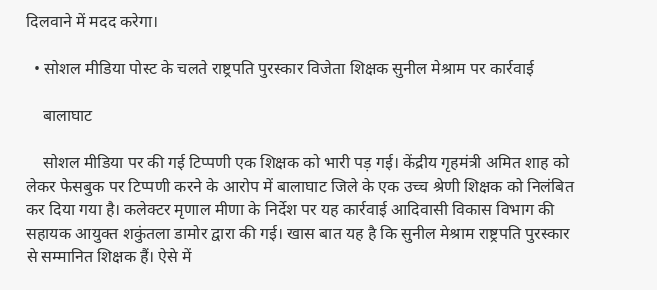दिलवाने में मदद करेगा।

  • सोशल मीडिया पोस्ट के चलते राष्ट्रपति पुरस्कार विजेता शिक्षक सुनील मेश्राम पर कार्रवाई

    बालाघाट

    सोशल मीडिया पर की गई टिप्पणी एक शिक्षक को भारी पड़ गई। केंद्रीय गृहमंत्री अमित शाह को लेकर फेसबुक पर टिप्पणी करने के आरोप में बालाघाट जिले के एक उच्च श्रेणी शिक्षक को निलंबित कर दिया गया है। कलेक्टर मृणाल मीणा के निर्देश पर यह कार्रवाई आदिवासी विकास विभाग की सहायक आयुक्त शकुंतला डामोर द्वारा की गई। खास बात यह है कि सुनील मेश्राम राष्ट्रपति पुरस्कार से सम्मानित शिक्षक हैं। ऐसे में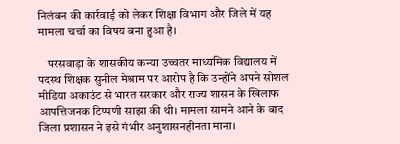निलंबन की कार्रवाई को लेकर शिक्षा विभाग और जिले में यह मामला चर्चा का विषय बना हुआ है।

    परसवाड़ा के शासकीय कन्या उच्चतर माध्यमिक विद्यालय में पदस्थ शिक्षक सुनील मेश्राम पर आरोप है कि उन्होंने अपने सोशल मीडिया अकाउंट से भारत सरकार और राज्य शासन के खिलाफ आपत्तिजनक टिप्पणी साझा की थी। मामला सामने आने के बाद जिला प्रशासन ने इसे गंभीर अनुशासनहीनता माना।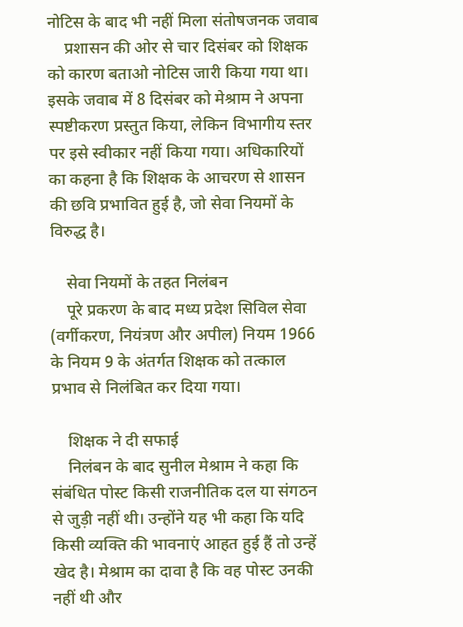नोटिस के बाद भी नहीं मिला संतोषजनक जवाब
    प्रशासन की ओर से चार दिसंबर को शिक्षक को कारण बताओ नोटिस जारी किया गया था। इसके जवाब में 8 दिसंबर को मेश्राम ने अपना स्पष्टीकरण प्रस्तुत किया, लेकिन विभागीय स्तर पर इसे स्वीकार नहीं किया गया। अधिकारियों का कहना है कि शिक्षक के आचरण से शासन की छवि प्रभावित हुई है, जो सेवा नियमों के विरुद्ध है।

    सेवा नियमों के तहत निलंबन
    पूरे प्रकरण के बाद मध्य प्रदेश सिविल सेवा (वर्गीकरण, नियंत्रण और अपील) नियम 1966 के नियम 9 के अंतर्गत शिक्षक को तत्काल प्रभाव से निलंबित कर दिया गया।

    शिक्षक ने दी सफाई
    निलंबन के बाद सुनील मेश्राम ने कहा कि संबंधित पोस्ट किसी राजनीतिक दल या संगठन से जुड़ी नहीं थी। उन्होंने यह भी कहा कि यदि किसी व्यक्ति की भावनाएं आहत हुई हैं तो उन्हें खेद है। मेश्राम का दावा है कि वह पोस्ट उनकी नहीं थी और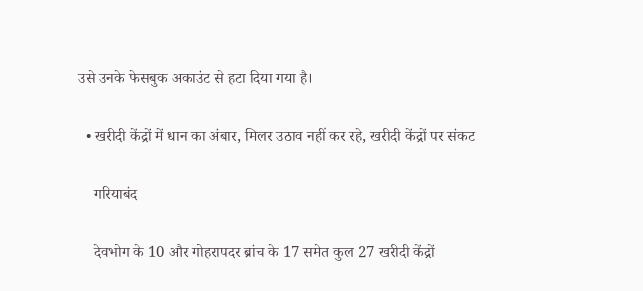उसे उनके फेसबुक अकाउंट से हटा दिया गया है।

  • खरीदी केंद्रों में धान का अंबार, मिलर उठाव नहीं कर रहे, खरीदी केंद्रों पर संकट

    गरियाबंद

    देवभोग के 10 और गोहरापदर ब्रांच के 17 समेत कुल 27 खरीदी केंद्रों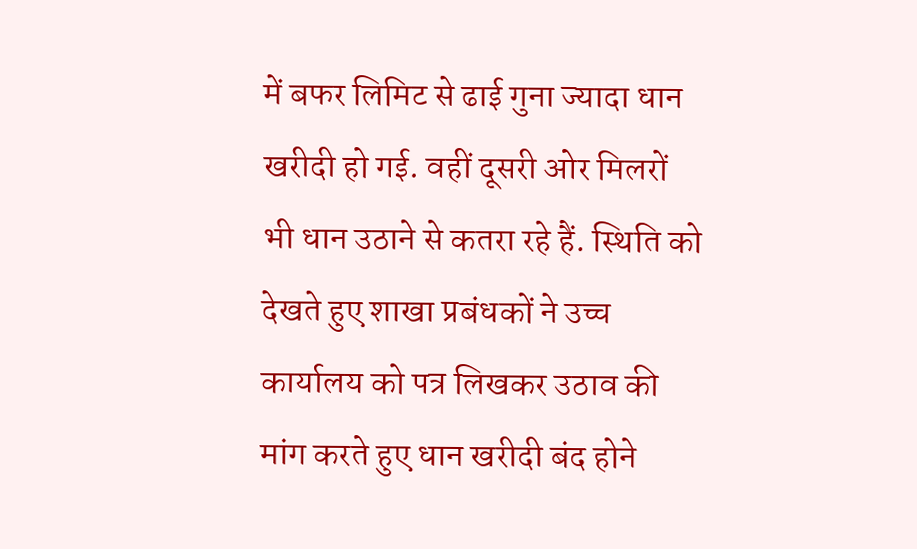में बफर लिमिट से ढाई गुना ज्यादा धान खरीदी हो गई. वहीं दूसरी ओर मिलरों भी धान उठाने से कतरा रहे हैं. स्थिति को देखते हुए शाखा प्रबंधकों ने उच्च कार्यालय को पत्र लिखकर उठाव की मांग करते हुए धान खरीदी बंद होने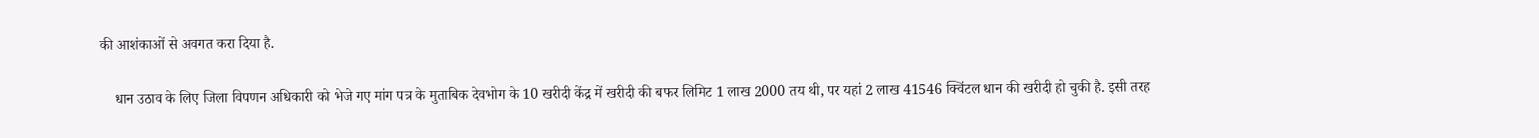की आशंकाओं से अवगत करा दिया है.

    धान उठाव के लिए जिला विपणन अधिकारी को भेजे गए मांग पत्र के मुताबिक देवभोग के 10 खरीदी केंद्र में खरीदी की बफर लिमिट 1 लाख 2000 तय थी, पर यहां 2 लाख 41546 क्विंटल धान की खरीदी हो चुकी है. इसी तरह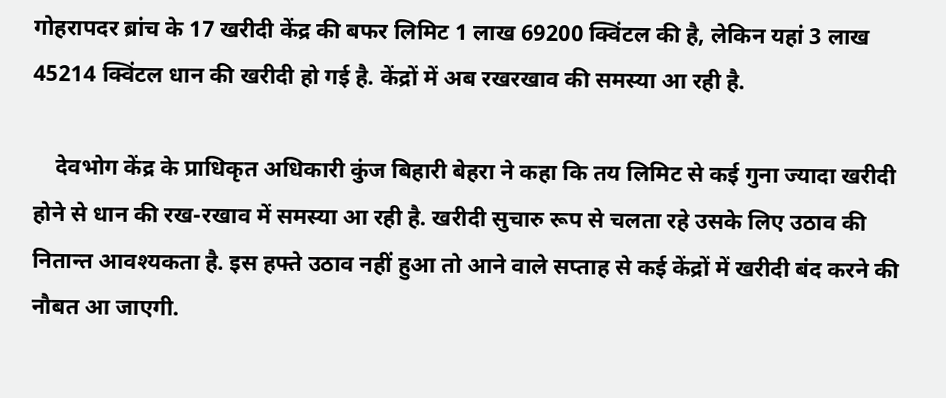गोहरापदर ब्रांच के 17 खरीदी केंद्र की बफर लिमिट 1 लाख 69200 क्विंटल की है, लेकिन यहां 3 लाख 45214 क्विंटल धान की खरीदी हो गई है. केंद्रों में अब रखरखाव की समस्या आ रही है.

    देवभोग केंद्र के प्राधिकृत अधिकारी कुंज बिहारी बेहरा ने कहा कि तय लिमिट से कई गुना ज्यादा खरीदी होने से धान की रख-रखाव में समस्या आ रही है. खरीदी सुचारु रूप से चलता रहे उसके लिए उठाव की नितान्त आवश्यकता है. इस हफ्ते उठाव नहीं हुआ तो आने वाले सप्ताह से कई केंद्रों में खरीदी बंद करने की नौबत आ जाएगी.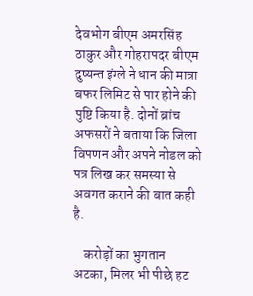देवभोग बीएम अमरसिंह ठाकुर और गोहरापदर बीएम दुष्यन्त इंग्ले ने धान की मात्रा बफर लिमिट से पार होने की पुष्टि किया है. दोनों ब्रांच अफसरों ने बताया कि जिला विपणन और अपने नोडल को पत्र लिख कर समस्या से अवगत कराने की बात कही है.

    करोड़ों का भुगतान अटका, मिलर भी पीछे हट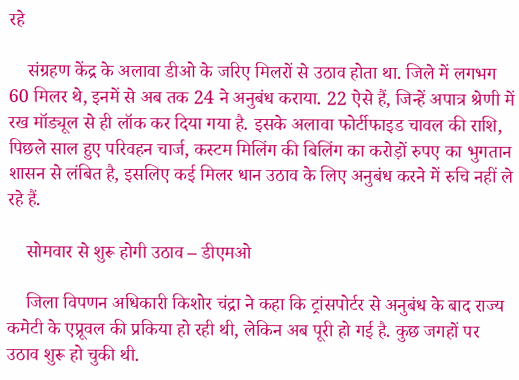रहे

    संग्रहण केंद्र के अलावा डीओ के जरिए मिलरों से उठाव होता था. जिले में लगभग 60 मिलर थे, इनमें से अब तक 24 ने अनुबंध कराया. 22 ऐसे हैं, जिन्हें अपात्र श्रेणी में रख मॉड्यूल से ही लॉक कर दिया गया है. इसके अलावा फोर्टीफाइड चावल की राशि, पिछले साल हुए परिवहन चार्ज, कस्टम मिलिंग की बिलिंग का करोड़ों रुपए का भुगतान शासन से लंबित है, इसलिए कई मिलर धान उठाव के लिए अनुबंध करने में रुचि नहीं ले रहे हैं.

    सोमवार से शुरू होगी उठाव – डीएमओ

    जिला विपणन अधिकारी किशोर चंद्रा ने कहा कि ट्रांसपोर्टर से अनुबंध के बाद राज्य कमेटी के एप्रूवल की प्रकिया हो रही थी, लेकिन अब पूरी हो गई है. कुछ जगहों पर उठाव शुरू हो चुकी थी.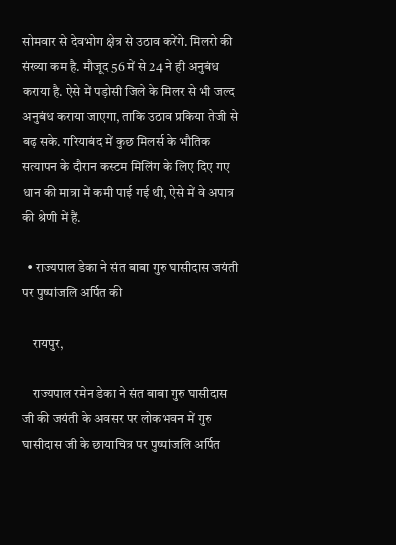सोमवार से देवभोग क्षेत्र से उठाव करेंगे. मिलरो की संख्या कम है. मौजूद 56 में से 24 ने ही अनुबंध कराया है. ऐसे में पड़ोसी जिले के मिलर से भी जल्द अनुबंध कराया जाएगा, ताकि उठाव प्रकिया तेजी से बढ़ सके. गरियाबंद में कुछ मिलर्स के भौतिक सत्यापन के दौरान कस्टम मिलिंग के लिए दिए गए धान की मात्रा में कमी पाई गई थी, ऐसे में वे अपात्र की श्रेणी में हैं.

  • राज्यपाल डेका ने संत बाबा गुरु घासीदास जयंती पर पुष्पांजलि अर्पित की

    रायपुर,

    राज्यपाल रमेन डेका ने संत बाबा गुरु घासीदास जी की जयंती के अवसर पर लोकभवन में गुरु घासीदास जी के छायाचित्र पर पुष्पांजलि अर्पित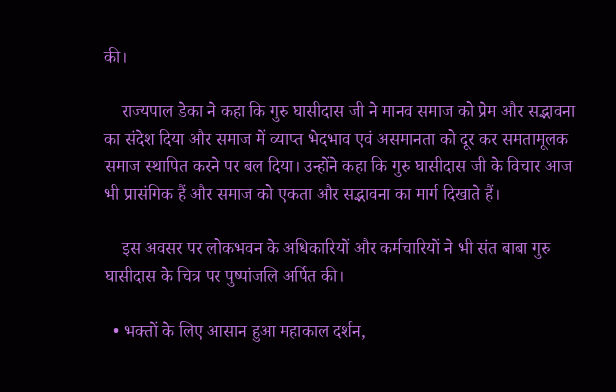की।

    राज्यपाल डेका ने कहा कि गुरु घासीदास जी ने मानव समाज को प्रेम और सद्भावना का संदेश दिया और समाज में व्याप्त भेदभाव एवं असमानता को दूर कर समतामूलक समाज स्थापित करने पर बल दिया। उन्होंने कहा कि गुरु घासीदास जी के विचार आज भी प्रासंगिक हैं और समाज को एकता और सद्भावना का मार्ग दिखाते हैं।

    इस अवसर पर लोकभवन के अधिकारियों और कर्मचारियों ने भी संत बाबा गुरु घासीदास के चित्र पर पुष्पांजलि अर्पित की।

  • भक्तों के लिए आसान हुआ महाकाल दर्शन,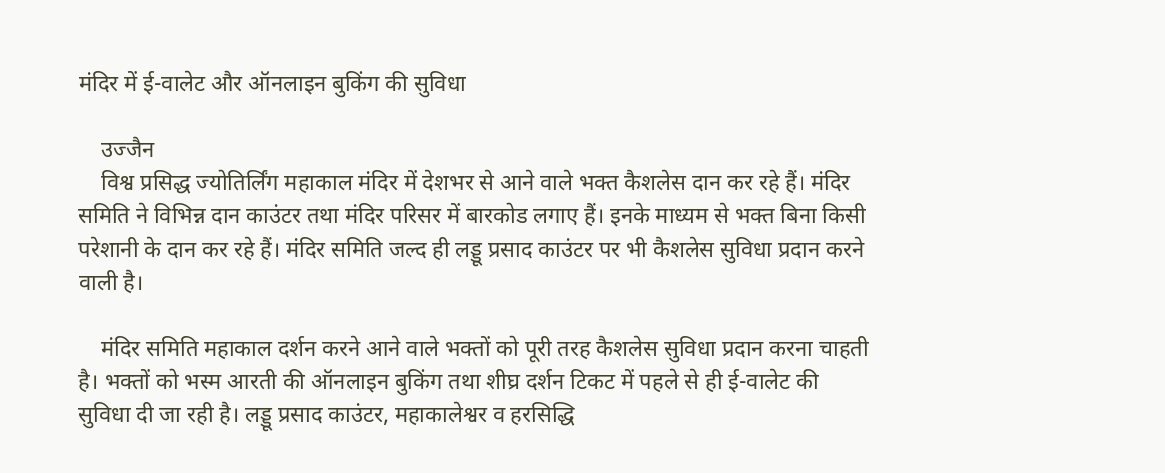मंदिर में ई-वालेट और ऑनलाइन बुकिंग की सुविधा

    उज्जैन
    विश्व प्रसिद्ध ज्योतिर्लिंग महाकाल मंदिर में देशभर से आने वाले भक्त कैशलेस दान कर रहे हैं। मंदिर समिति ने विभिन्न दान काउंटर तथा मंदिर परिसर में बारकोड लगाए हैं। इनके माध्यम से भक्त बिना किसी परेशानी के दान कर रहे हैं। मंदिर समिति जल्द ही लड्डू प्रसाद काउंटर पर भी कैशलेस सुविधा प्रदान करने वाली है।

    मंदिर समिति महाकाल दर्शन करने आने वाले भक्तों को पूरी तरह कैशलेस सुविधा प्रदान करना चाहती है। भक्तों को भस्म आरती की ऑनलाइन बुकिंग तथा शीघ्र दर्शन टिकट में पहले से ही ई-वालेट की सुविधा दी जा रही है। लड्डू प्रसाद काउंटर, महाकालेश्वर व हरसिद्धि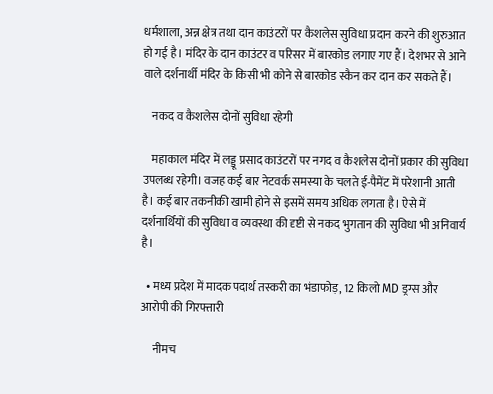धर्मशाला, अन्न क्षेत्र तथा दान काउंटरों पर कैशलेस सुविधा प्रदान करने की शुरुआत हो गई है। मंदिर के दान काउंटर व परिसर में बारकोड लगाए गए हैं। देशभर से आने वाले दर्शनार्थी मंदिर के किसी भी कोने से बारकोड स्कैन कर दान कर सकते हैं।

    नकद व कैशलेस दोनों सुविधा रहेगी

    महाकाल मंदिर में लड्डू प्रसाद काउंटरों पर नगद व कैशलेस दोनों प्रकार की सुविधा उपलब्ध रहेगी। वजह कई बार नेटवर्क समस्या के चलते ई-पैमेंट में परेशानी आती है। कई बार तकनीकी खामी होने से इसमें समय अधिक लगता है। ऐसे में दर्शनार्थियों की सुविधा व व्यवस्था की दृष्टी से नकद भुगतान की सुविधा भी अनिवार्य है।

  • मध्य प्रदेश में मादक पदार्थ तस्करी का भंडाफोड़, 12 किलो MD ड्रग्स और आरोपी की गिरफ्तारी

     नीमच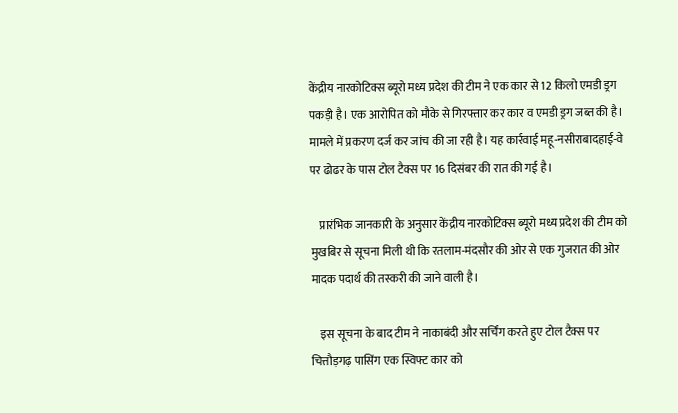केंद्रीय नारकोटिक्स ब्यूरो मध्य प्रदेश की टीम ने एक कार से 12 किलो एमडी ड्रग पकड़ी है। एक आरोपित को मौके से गिरफ्तार कर कार व एमडी ड्रग जब्त की है। मामले में प्रकरण दर्ज कर जांच की जा रही है। यह कार्रवाई महू-नसीराबादहाई-वे पर ढोढर के पास टोल टैक्स पर 16 दिसंबर की रात की गई है।

    प्रारंभिक जानकारी के अनुसार केंद्रीय नारकोटिक्स ब्यूरो मध्य प्रदेश की टीम को मुखबिर से सूचना मिली थी कि रतलाम-मंदसौर की ओर से एक गुजरात की ओर मादक पदार्थ की तस्करी की जाने वाली है।

    इस सूचना के बाद टीम ने नाकाबंदी और सर्चिंग करते हुए टोल टैक्स पर चित्तौड़गढ़ पासिंग एक स्विफ्ट कार को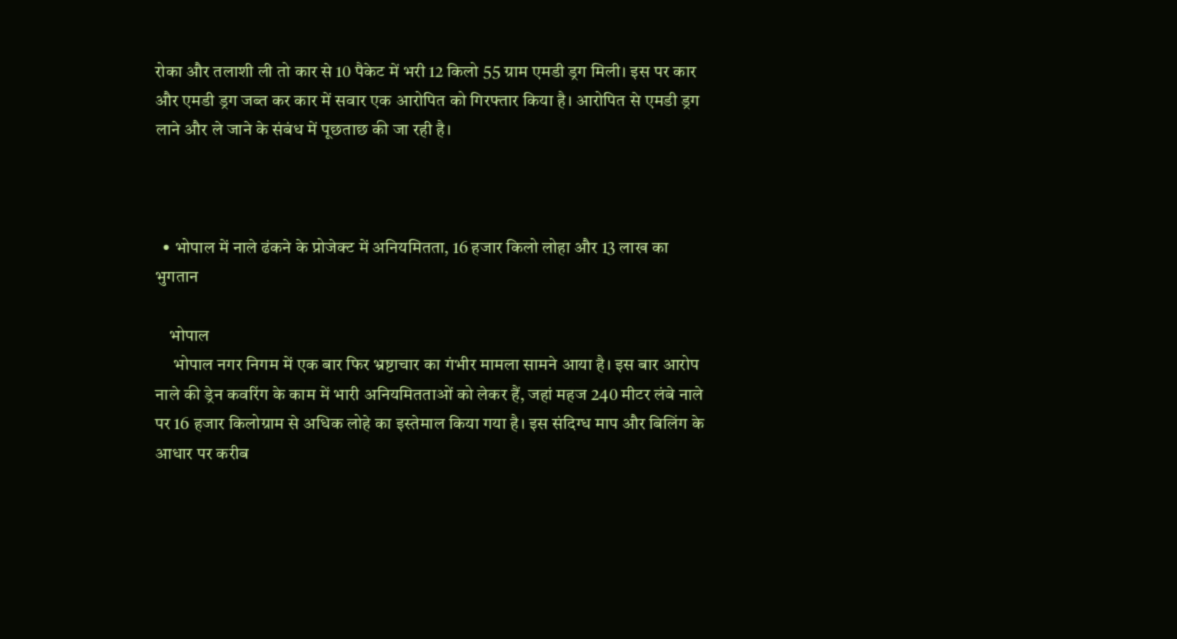रोका और तलाशी ली तो कार से 10 पैकेट में भरी 12 किलो 55 ग्राम एमडी ड्रग मिली। इस पर कार और एमडी ड्रग जब्त कर कार में सवार एक आरोपित को गिरफ्तार किया है। आरोपित से एमडी ड्रग लाने और ले जाने के संबंध में पूछताछ की जा रही है।



  • भोपाल में नाले ढंकने के प्रोजेक्ट में अनियमितता, 16 हजार किलो लोहा और 13 लाख का भुगतान

    भोपाल
     भोपाल नगर निगम में एक बार फिर भ्रष्टाचार का गंभीर मामला सामने आया है। इस बार आरोप नाले की ड्रेन कवरिंग के काम में भारी अनियमितताओं को लेकर हैं, जहां महज 240 मीटर लंबे नाले पर 16 हजार किलोग्राम से अधिक लोहे का इस्तेमाल किया गया है। इस संदिग्ध माप और बिलिंग के आधार पर करीब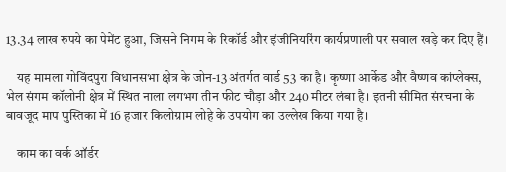13.34 लाख रुपये का पेमेंट हुआ, जिसने निगम के रिकॉर्ड और इंजीनियरिंग कार्यप्रणाली पर सवाल खड़े कर दिए हैं।

    यह मामला गोविंदपुरा विधानसभा क्षेत्र के जोन-13 अंतर्गत वार्ड 53 का है। कृष्णा आर्केड और वैष्णव कांप्लेक्स, भेल संगम कॉलोनी क्षेत्र में स्थित नाला लगभग तीन फीट चौड़ा और 240 मीटर लंबा है। इतनी सीमित संरचना के बावजूद माप पुस्तिका में 16 हजार किलोग्राम लोहे के उपयोग का उल्लेख किया गया है।

    काम का वर्क ऑर्डर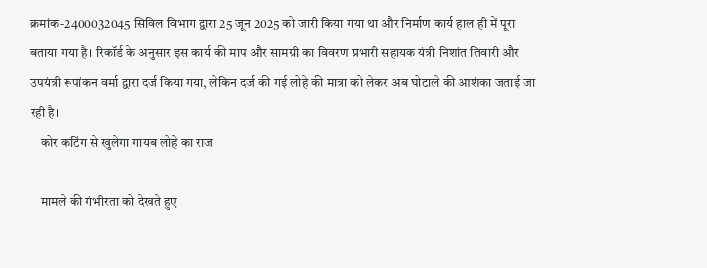क्रमांक-2400032045 सिविल विभाग द्वारा 25 जून 2025 को जारी किया गया था और निर्माण कार्य हाल ही में पूरा बताया गया है। रिकॉर्ड के अनुसार इस कार्य की माप और सामग्री का विवरण प्रभारी सहायक यंत्री निशांत तिवारी और उपयंत्री रूपांकन वर्मा द्वारा दर्ज किया गया, लेकिन दर्ज की गई लोहे की मात्रा को लेकर अब घोटाले की आशंका जताई जा रही है।
    कोर कटिंग से खुलेगा गायब लोहे का राज

    मामले की गंभीरता को देखते हुए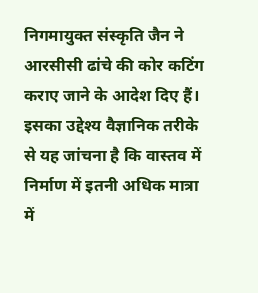निगमायुक्त संस्कृति जैन ने आरसीसी ढांचे की कोर कटिंग कराए जाने के आदेश दिए हैं। इसका उद्देश्य वैज्ञानिक तरीके से यह जांचना है कि वास्तव में निर्माण में इतनी अधिक मात्रा में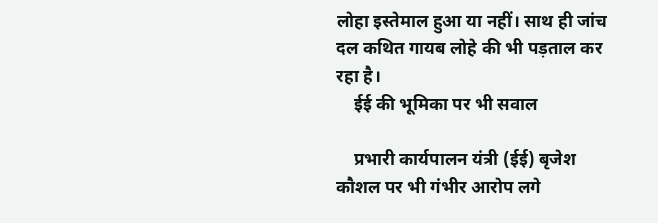लोहा इस्तेमाल हुआ या नहीं। साथ ही जांच दल कथित गायब लोहे की भी पड़ताल कर रहा है।
    ईई की भूमिका पर भी सवाल

    प्रभारी कार्यपालन यंत्री (ईई) बृजेश कौशल पर भी गंभीर आरोप लगे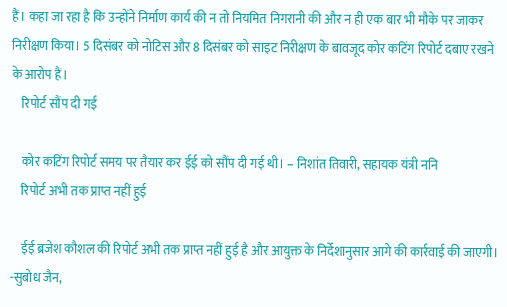हैं। कहा जा रहा है कि उन्होंने निर्माण कार्य की न तो नियमित निगरानी की और न ही एक बार भी मौके पर जाकर निरीक्षण किया। 5 दिसंबर को नोटिस और 8 दिसंबर को साइट निरीक्षण के बावजूद कोर कटिंग रिपोर्ट दबाए रखने के आरोप हैं।
    रिपोर्ट सौंप दी गई

    कोर कटिंग रिपोर्ट समय पर तैयार कर ईई को सौंप दी गई थी। – निशांत तिवारी, सहायक यंत्री ननि
    रिपोर्ट अभी तक प्राप्त नहीं हुई

    ईई ब्रजेश कौशल की रिपोर्ट अभी तक प्राप्त नहीं हुई है और आयुक्त के निर्देशानुसार आगे की कार्रवाई की जाएगी। -सुबोध जैन,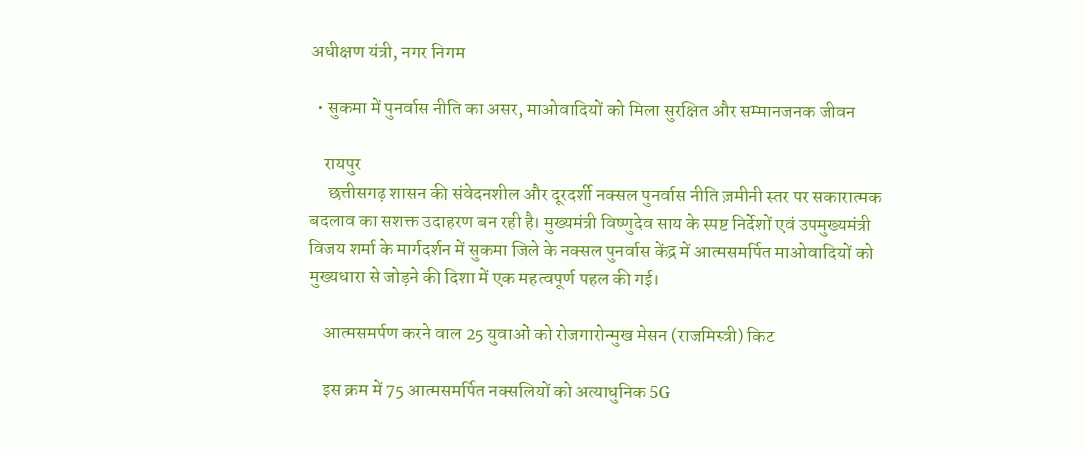अधीक्षण यंत्री, नगर निगम

  • सुकमा में पुनर्वास नीति का असर, माओवादियों को मिला सुरक्षित और सम्मानजनक जीवन

    रायपुर
     छत्तीसगढ़ शासन की संवेदनशील और दूरदर्शी नक्सल पुनर्वास नीति ज़मीनी स्तर पर सकारात्मक बदलाव का सशक्त उदाहरण बन रही है। मुख्यमंत्री विष्णुदेव साय के स्पष्ट निर्देशों एवं उपमुख्यमंत्री विजय शर्मा के मार्गदर्शन में सुकमा जिले के नक्सल पुनर्वास केंद्र में आत्मसमर्पित माओवादियों को मुख्यधारा से जोड़ने की दिशा में एक महत्वपूर्ण पहल की गई।

    आत्मसमर्पण करने वाल 25 युवाओं को रोजगारोन्मुख मेसन (राजमिस्त्री) किट

    इस क्रम में 75 आत्मसमर्पित नक्सलियों को अत्याधुनिक 5G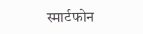स्मार्टफोन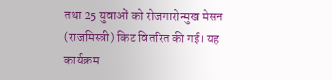तथा 25 युवाओं को रोजगारोन्मुख मेसन (राजमिस्त्री) किट वितरित की गई। यह कार्यक्रम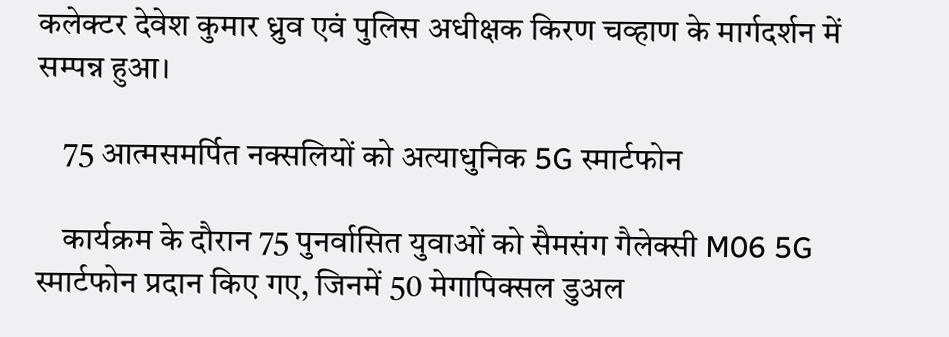कलेक्टर देवेश कुमार ध्रुव एवं पुलिस अधीक्षक किरण चव्हाण के मार्गदर्शन में सम्पन्न हुआ।

    75 आत्मसमर्पित नक्सलियों को अत्याधुनिक 5G स्मार्टफोन

    कार्यक्रम के दौरान 75 पुनर्वासित युवाओं को सैमसंग गैलेक्सी M06 5G स्मार्टफोन प्रदान किए गए, जिनमें 50 मेगापिक्सल डुअल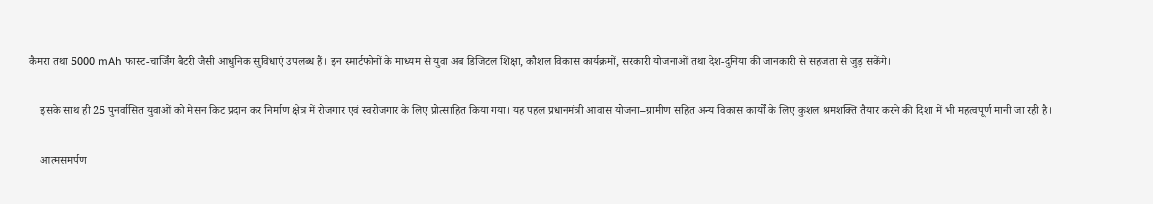कैमरा तथा 5000 mAh फास्ट-चार्जिंग बैटरी जैसी आधुनिक सुविधाएं उपलब्ध हैं। इन स्मार्टफोनों के माध्यम से युवा अब डिजिटल शिक्षा, कौशल विकास कार्यक्रमों, सरकारी योजनाओं तथा देश-दुनिया की जानकारी से सहजता से जुड़ सकेंगे।

    इसके साथ ही 25 पुनर्वासित युवाओं को मेसन किट प्रदान कर निर्माण क्षेत्र में रोजगार एवं स्वरोजगार के लिए प्रोत्साहित किया गया। यह पहल प्रधानमंत्री आवास योजना–ग्रामीण सहित अन्य विकास कार्यों के लिए कुशल श्रमशक्ति तैयार करने की दिशा में भी महत्वपूर्ण मानी जा रही है।

    आत्मसमर्पण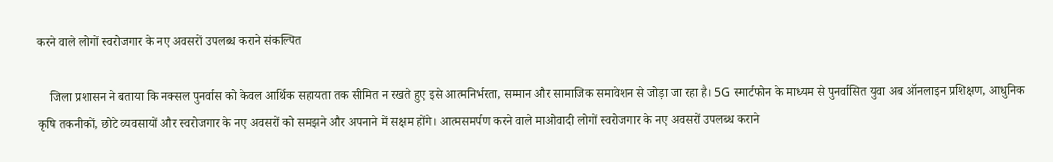करने वाले लोगों स्वरोजगार के नए अवसरों उपलब्ध कराने संकल्पित

    जिला प्रशासन ने बताया कि नक्सल पुनर्वास को केवल आर्थिक सहायता तक सीमित न रखते हुए इसे आत्मनिर्भरता, सम्मान और सामाजिक समावेशन से जोड़ा जा रहा है। 5G स्मार्टफोन के माध्यम से पुनर्वासित युवा अब ऑनलाइन प्रशिक्षण, आधुनिक कृषि तकनीकों, छोटे व्यवसायों और स्वरोजगार के नए अवसरों को समझने और अपनाने में सक्षम होंगे। आत्मसमर्पण करने वाले माओवादी लोगों स्वरोजगार के नए अवसरों उपलब्ध कराने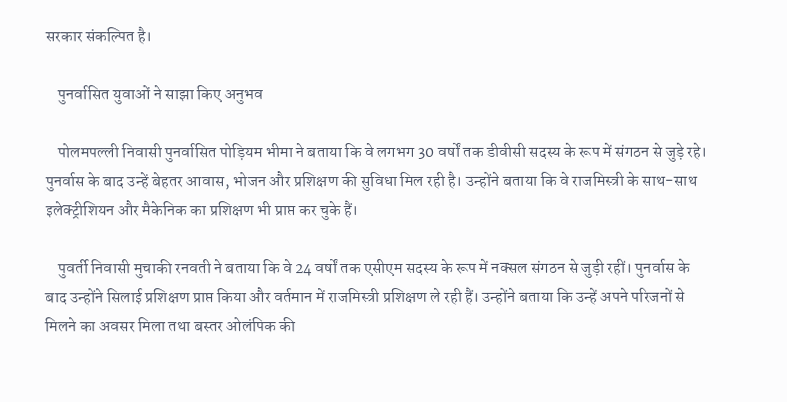सरकार संकल्पित है।

    पुनर्वासित युवाओं ने साझा किए अनुभव

    पोलमपल्ली निवासी पुनर्वासित पोड़ियम भीमा ने बताया कि वे लगभग 30 वर्षों तक डीवीसी सदस्य के रूप में संगठन से जुड़े रहे। पुनर्वास के बाद उन्हें बेहतर आवास, भोजन और प्रशिक्षण की सुविधा मिल रही है। उन्होंने बताया कि वे राजमिस्त्री के साथ-साथ इलेक्ट्रीशियन और मैकेनिक का प्रशिक्षण भी प्राप्त कर चुके हैं।

    पुवर्ती निवासी मुचाकी रनवती ने बताया कि वे 24 वर्षों तक एसीएम सदस्य के रूप में नक्सल संगठन से जुड़ी रहीं। पुनर्वास के बाद उन्होंने सिलाई प्रशिक्षण प्राप्त किया और वर्तमान में राजमिस्त्री प्रशिक्षण ले रही हैं। उन्होंने बताया कि उन्हें अपने परिजनों से मिलने का अवसर मिला तथा बस्तर ओलंपिक की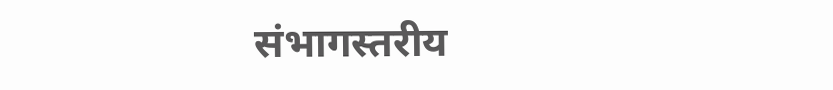संभागस्तरीय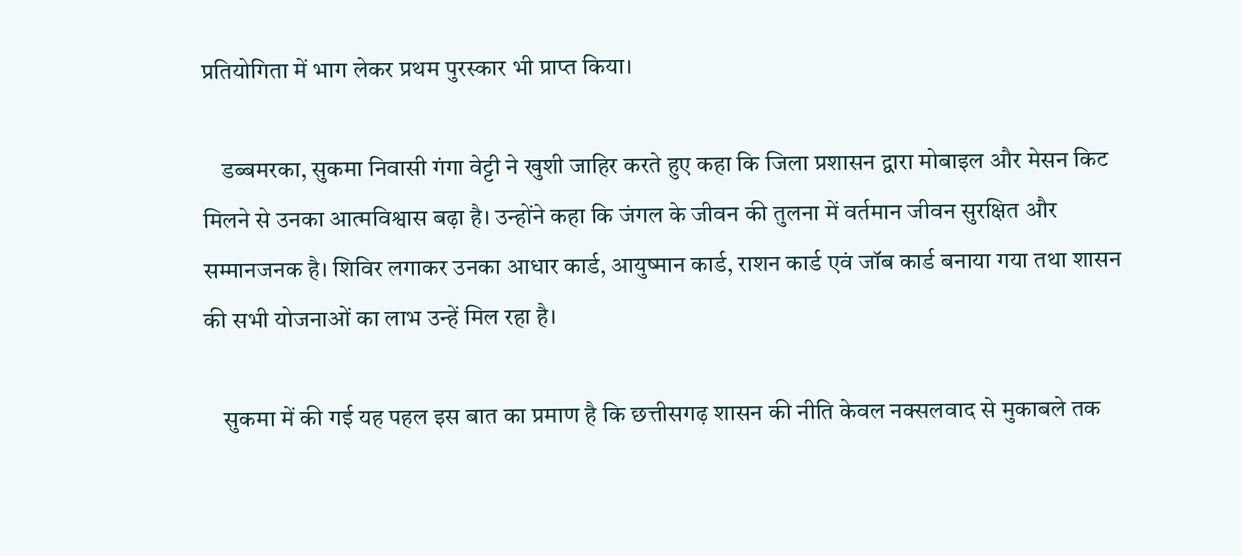प्रतियोगिता में भाग लेकर प्रथम पुरस्कार भी प्राप्त किया।

    डब्बमरका, सुकमा निवासी गंगा वेट्टी ने खुशी जाहिर करते हुए कहा कि जिला प्रशासन द्वारा मोबाइल और मेसन किट मिलने से उनका आत्मविश्वास बढ़ा है। उन्होंने कहा कि जंगल के जीवन की तुलना में वर्तमान जीवन सुरक्षित और सम्मानजनक है। शिविर लगाकर उनका आधार कार्ड, आयुष्मान कार्ड, राशन कार्ड एवं जॉब कार्ड बनाया गया तथा शासन की सभी योजनाओं का लाभ उन्हें मिल रहा है।

    सुकमा में की गई यह पहल इस बात का प्रमाण है कि छत्तीसगढ़ शासन की नीति केवल नक्सलवाद से मुकाबले तक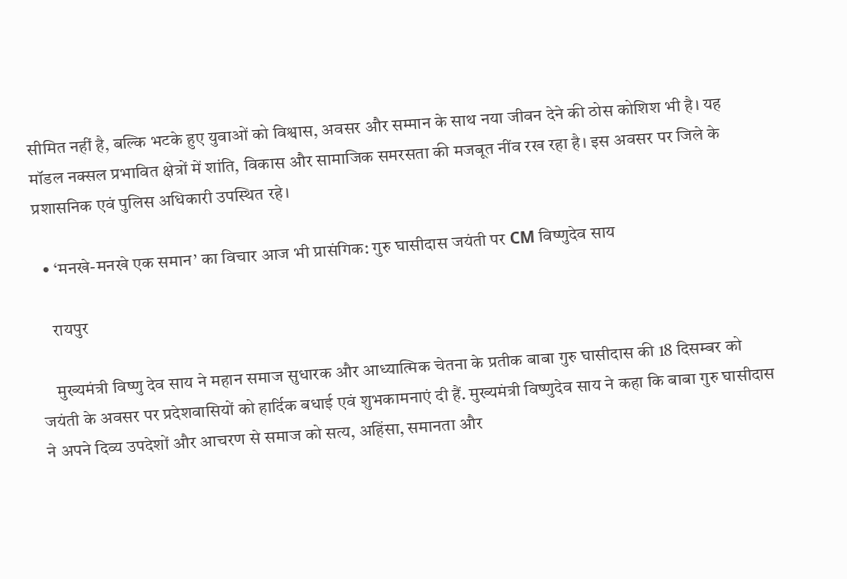सीमित नहीं है, बल्कि भटके हुए युवाओं को विश्वास, अवसर और सम्मान के साथ नया जीवन देने की ठोस कोशिश भी है। यह मॉडल नक्सल प्रभावित क्षेत्रों में शांति, विकास और सामाजिक समरसता की मजबूत नींव रख रहा है। इस अवसर पर जिले के प्रशासनिक एवं पुलिस अधिकारी उपस्थित रहे।

  • ‘मनखे-मनखे एक समान’ का विचार आज भी प्रासंगिक: गुरु घासीदास जयंती पर CM विष्णुदेव साय

    रायपुर

    मुख्यमंत्री विष्णु देव साय ने महान समाज सुधारक और आध्यात्मिक चेतना के प्रतीक बाबा गुरु घासीदास की 18 दिसम्बर को जयंती के अवसर पर प्रदेशवासियों को हार्दिक बधाई एवं शुभकामनाएं दी हैं. मुख्यमंत्री विष्णुदेव साय ने कहा कि बाबा गुरु घासीदास ने अपने दिव्य उपदेशों और आचरण से समाज को सत्य, अहिंसा, समानता और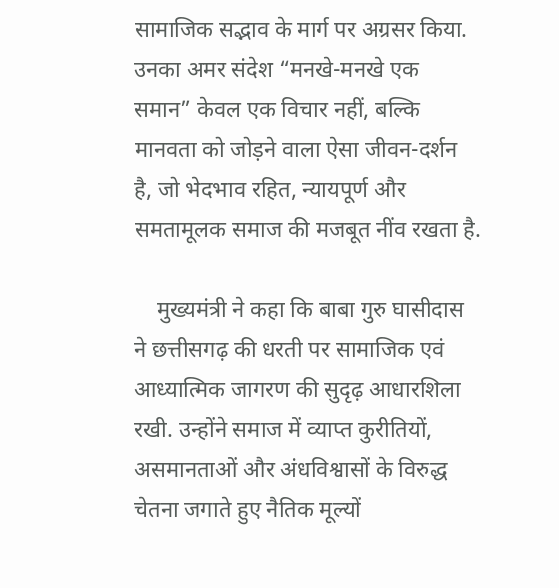सामाजिक सद्भाव के मार्ग पर अग्रसर किया. उनका अमर संदेश “मनखे-मनखे एक समान” केवल एक विचार नहीं, बल्कि मानवता को जोड़ने वाला ऐसा जीवन-दर्शन है, जो भेदभाव रहित, न्यायपूर्ण और समतामूलक समाज की मजबूत नींव रखता है.

    मुख्यमंत्री ने कहा कि बाबा गुरु घासीदास ने छत्तीसगढ़ की धरती पर सामाजिक एवं आध्यात्मिक जागरण की सुदृढ़ आधारशिला रखी. उन्होंने समाज में व्याप्त कुरीतियों, असमानताओं और अंधविश्वासों के विरुद्ध चेतना जगाते हुए नैतिक मूल्यों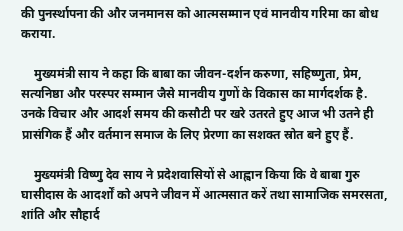की पुनर्स्थापना की और जनमानस को आत्मसम्मान एवं मानवीय गरिमा का बोध कराया.

    मुख्यमंत्री साय ने कहा कि बाबा का जीवन-दर्शन करुणा, सहिष्णुता, प्रेम, सत्यनिष्ठा और परस्पर सम्मान जैसे मानवीय गुणों के विकास का मार्गदर्शक है. उनके विचार और आदर्श समय की कसौटी पर खरे उतरते हुए आज भी उतने ही प्रासंगिक हैं और वर्तमान समाज के लिए प्रेरणा का सशक्त स्रोत बने हुए हैं.

    मुख्यमंत्री विष्णु देव साय ने प्रदेशवासियों से आह्वान किया कि वे बाबा गुरु घासीदास के आदर्शों को अपने जीवन में आत्मसात करें तथा सामाजिक समरसता, शांति और सौहार्द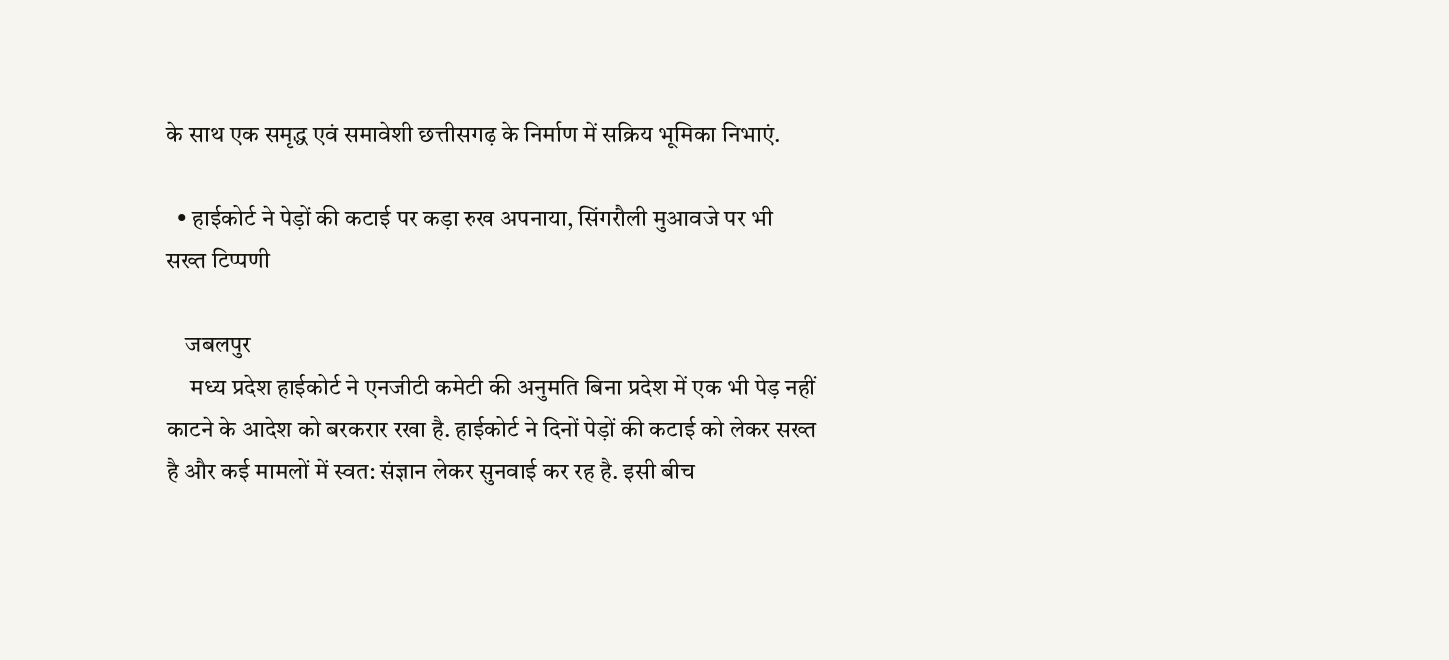के साथ एक समृद्ध एवं समावेशी छत्तीसगढ़ के निर्माण में सक्रिय भूमिका निभाएं.

  • हाईकोर्ट ने पेड़ों की कटाई पर कड़ा रुख अपनाया, सिंगरौली मुआवजे पर भी सख्त टिप्पणी

    जबलपुर
     मध्य प्रदेश हाईकोर्ट ने एनजीटी कमेटी की अनुमति बिना प्रदेश में एक भी पेड़ नहीं काटने के आदेश को बरकरार रखा है. हाईकोर्ट ने दिनों पेड़ों की कटाई को लेकर सख्त है और कई मामलों में स्वत: संज्ञान लेकर सुनवाई कर रह है. इसी बीच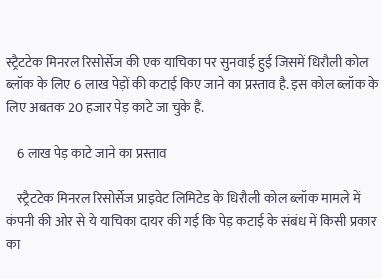स्ट्रैटटेक मिनरल रिसोर्सेज की एक याचिका पर सुनवाई हुई जिसमें धिरौली कोल ब्लॉक के लिए 6 लाख पेड़ों की कटाई किए जाने का प्रस्ताव है. इस कोल ब्लॉक के लिए अबतक 20 हजार पेड़ काटे जा चुके हैं.

    6 लाख पेड़ काटे जाने का प्रस्ताव

    स्ट्रैटटेक मिनरल रिसोर्सेज प्राइवेट लिमिटेड के धिरौली कोल ब्लॉक मामले में कंपनी की ओर से ये याचिका दायर की गई कि पेड़ कटाई के संबंध में किसी प्रकार का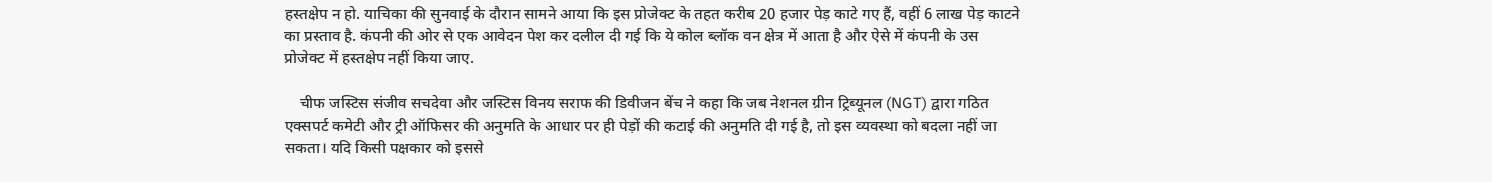हस्तक्षेप न हो. याचिका की सुनवाई के दौरान सामने आया कि इस प्रोजेक्ट के तहत करीब 20 हजार पेड़ काटे गए हैं, वहीं 6 लाख पेड़ काटने का प्रस्ताव है. कंपनी की ओर से एक आवेदन पेश कर दलील दी गई कि ये कोल ब्लॉक वन क्षेत्र में आता है और ऐसे में कंपनी के उस प्रोजेक्ट में हस्तक्षेप नहीं किया जाए.

    चीफ जस्टिस संजीव सचदेवा और जस्टिस विनय सराफ की डिवीजन बेंच ने कहा कि जब नेशनल ग्रीन ट्रिब्यूनल (NGT) द्वारा गठित एक्सपर्ट कमेटी और ट्री ऑफिसर की अनुमति के आधार पर ही पेड़ों की कटाई की अनुमति दी गई है, तो इस व्यवस्था को बदला नहीं जा सकता। यदि किसी पक्षकार को इससे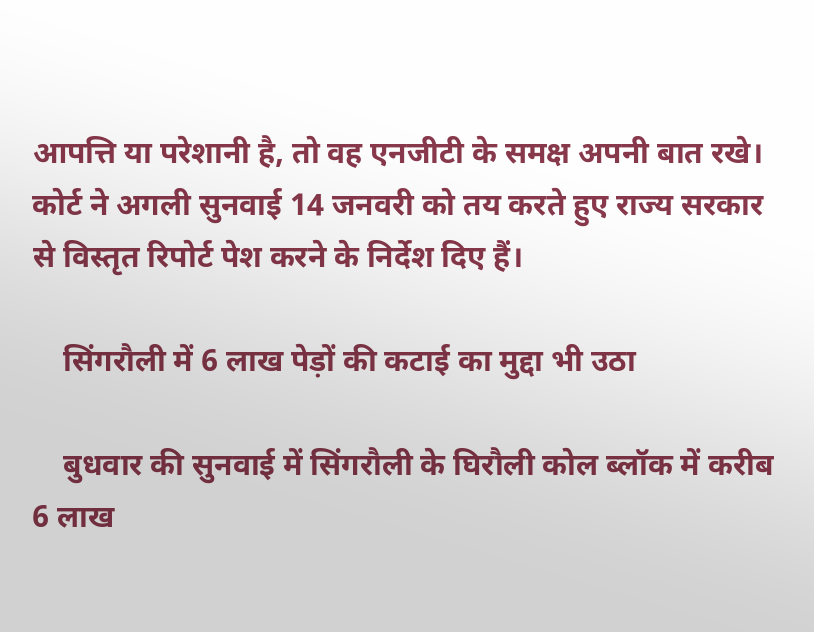आपत्ति या परेशानी है, तो वह एनजीटी के समक्ष अपनी बात रखे। कोर्ट ने अगली सुनवाई 14 जनवरी को तय करते हुए राज्य सरकार से विस्तृत रिपोर्ट पेश करने के निर्देश दिए हैं।

    सिंगरौली में 6 लाख पेड़ों की कटाई का मुद्दा भी उठा

    बुधवार की सुनवाई में सिंगरौली के घिरौली कोल ब्लॉक में करीब 6 लाख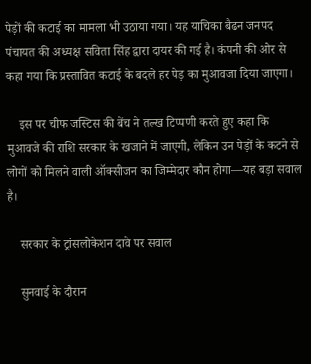पेड़ों की कटाई का मामला भी उठाया गया। यह याचिका बैढन जनपद पंचायत की अध्यक्ष सविता सिंह द्वारा दायर की गई है। कंपनी की ओर से कहा गया कि प्रस्तावित कटाई के बदले हर पेड़ का मुआवजा दिया जाएगा।

    इस पर चीफ जस्टिस की बेंच ने तल्ख टिप्पणी करते हुए कहा कि मुआवजे की राशि सरकार के खजाने में जाएगी, लेकिन उन पेड़ों के कटने से लोगों को मिलने वाली ऑक्सीजन का जिम्मेदार कौन होगा—यह बड़ा सवाल है।

    सरकार के ट्रांसलोकेशन दावे पर सवाल

    सुनवाई के दौरान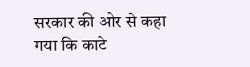सरकार की ओर से कहा गया कि काटे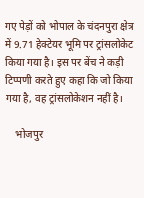गए पेड़ों को भोपाल के चंदनपुरा क्षेत्र में 9.71 हेक्टेयर भूमि पर ट्रांसलोकेट किया गया है। इस पर बेंच ने कड़ी टिप्पणी करते हुए कहा कि जो किया गया है, वह ट्रांसलोकेशन नहीं है।

    भोजपुर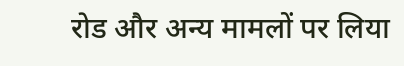रोड और अन्य मामलों पर लिया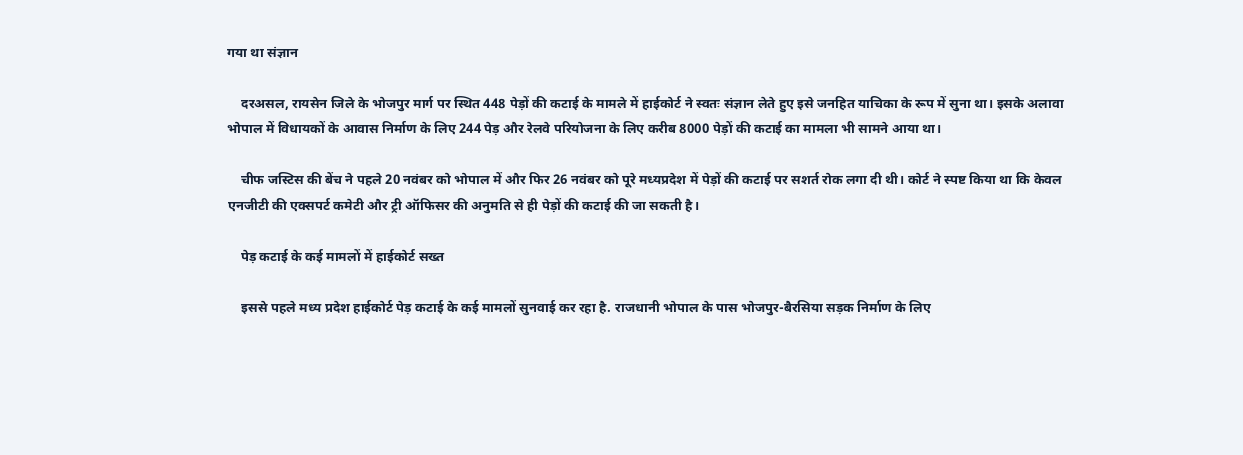गया था संज्ञान

    दरअसल, रायसेन जिले के भोजपुर मार्ग पर स्थित 448 पेड़ों की कटाई के मामले में हाईकोर्ट ने स्वतः संज्ञान लेते हुए इसे जनहित याचिका के रूप में सुना था। इसके अलावा भोपाल में विधायकों के आवास निर्माण के लिए 244 पेड़ और रेलवे परियोजना के लिए करीब 8000 पेड़ों की कटाई का मामला भी सामने आया था।

    चीफ जस्टिस की बेंच ने पहले 20 नवंबर को भोपाल में और फिर 26 नवंबर को पूरे मध्यप्रदेश में पेड़ों की कटाई पर सशर्त रोक लगा दी थी। कोर्ट ने स्पष्ट किया था कि केवल एनजीटी की एक्सपर्ट कमेटी और ट्री ऑफिसर की अनुमति से ही पेड़ों की कटाई की जा सकती है।

    पेड़ कटाई के कई मामलों में हाईकोर्ट सख्त

    इससे पहले मध्य प्रदेश हाईकोर्ट पेड़ कटाई के कई मामलों सुनवाई कर रहा है. राजधानी भोपाल के पास भोजपुर-बैरसिया सड़क निर्माण के लिए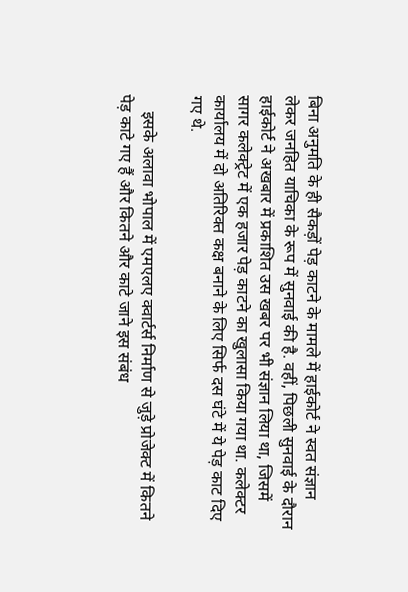बिना अनुमति के ही सैकड़ों पेड़ काटने के मामले में हाईकोर्ट ने स्वत संज्ञान लेकर जनहित याचिका के रूप में सुनवाई की है. वहीं, पिछली सुनवाई के दौरान हाईकोर्ट ने अखबार में प्रकाशित उस खबर पर भी संज्ञान लिया था, जिसमें सागर कलेक्ट्रेट में एक हजार पेड़ काटने का खुलासा किया गया था. कलेक्टर कार्यालय में दो अतिरिक्त कक्ष बनाने के लिए सिर्फ दस घंटे में ये पेड़ काट दिए गए थे.

    इसके अलावा भोपाल में एमएलए क्वार्टर्स निर्माण से जुड़े प्रोजेक्ट में कितने पेड़ काटे गए हैं और कितने और काटे जाने इस संबंध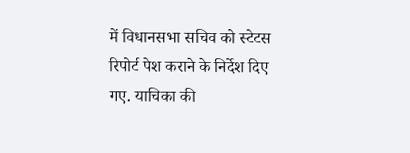में विधानसभा सचिव को स्टेटस रिपोर्ट पेश कराने के निर्देश दिए गए. याचिका की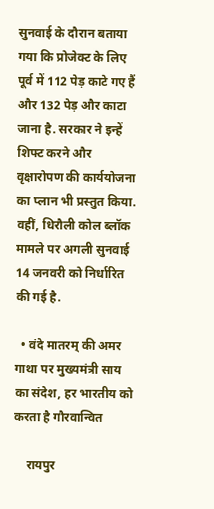सुनवाई के दौरान बताया गया कि प्रोजेक्ट के लिए पूर्व में 112 पेड़ काटे गए हैं और 132 पेड़ और काटा जाना है. सरकार ने इन्हें शिफ्ट करने और वृक्षारोपण की कार्ययोजना का प्लान भी प्रस्तुत किया. वहीं, धिरौली कोल ब्लॉक मामले पर अगली सुनवाई 14 जनवरी को निर्धारित की गई है.

  • वंदे मातरम् की अमर गाथा पर मुख्यमंत्री साय का संदेश, हर भारतीय को करता है गौरवान्वित

    रायपुर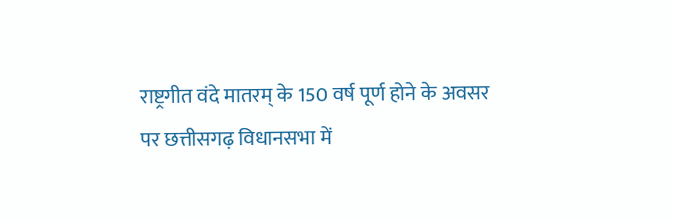राष्ट्रगीत वंदे मातरम् के 150 वर्ष पूर्ण होने के अवसर पर छत्तीसगढ़ विधानसभा में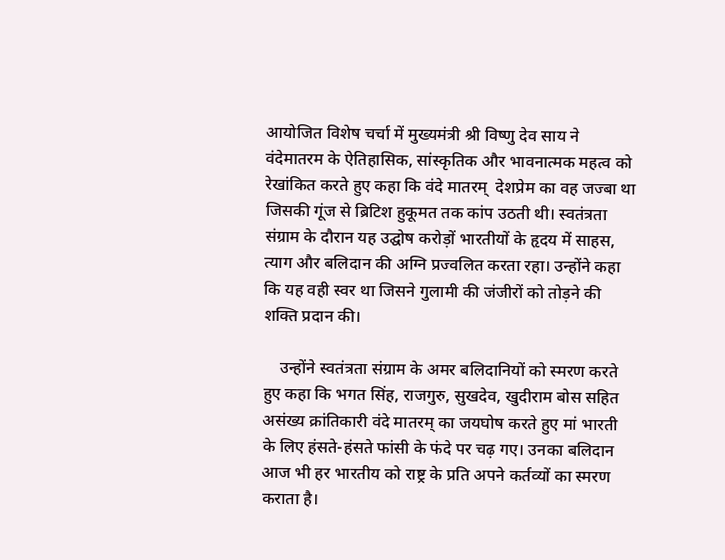आयोजित विशेष चर्चा में मुख्यमंत्री श्री विष्णु देव साय ने  वंदेमातरम के ऐतिहासिक, सांस्कृतिक और भावनात्मक महत्व को रेखांकित करते हुए कहा कि वंदे मातरम्  देशप्रेम का वह जज्बा था जिसकी गूंज से ब्रिटिश हुकूमत तक कांप उठती थी। स्वतंत्रता संग्राम के दौरान यह उद्घोष करोड़ों भारतीयों के हृदय में साहस, त्याग और बलिदान की अग्नि प्रज्वलित करता रहा। उन्होंने कहा कि यह वही स्वर था जिसने गुलामी की जंजीरों को तोड़ने की शक्ति प्रदान की।

    उन्होंने स्वतंत्रता संग्राम के अमर बलिदानियों को स्मरण करते हुए कहा कि भगत सिंह, राजगुरु, सुखदेव, खुदीराम बोस सहित असंख्य क्रांतिकारी वंदे मातरम् का जयघोष करते हुए मां भारती के लिए हंसते-हंसते फांसी के फंदे पर चढ़ गए। उनका बलिदान आज भी हर भारतीय को राष्ट्र के प्रति अपने कर्तव्यों का स्मरण कराता है।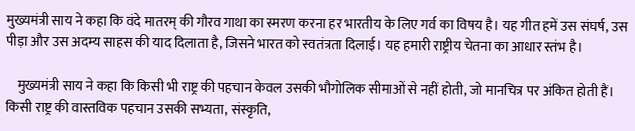मुख्यमंत्री साय ने कहा कि वंदे मातरम् की गौरव गाथा का स्मरण करना हर भारतीय के लिए गर्व का विषय है। यह गीत हमें उस संघर्ष, उस पीड़ा और उस अदम्य साहस की याद दिलाता है, जिसने भारत को स्वतंत्रता दिलाई। यह हमारी राष्ट्रीय चेतना का आधार स्तंभ है।

    मुख्यमंत्री साय ने कहा कि किसी भी राष्ट्र की पहचान केवल उसकी भौगोलिक सीमाओं से नहीं होती, जो मानचित्र पर अंकित होती हैं। किसी राष्ट्र की वास्तविक पहचान उसकी सभ्यता, संस्कृति,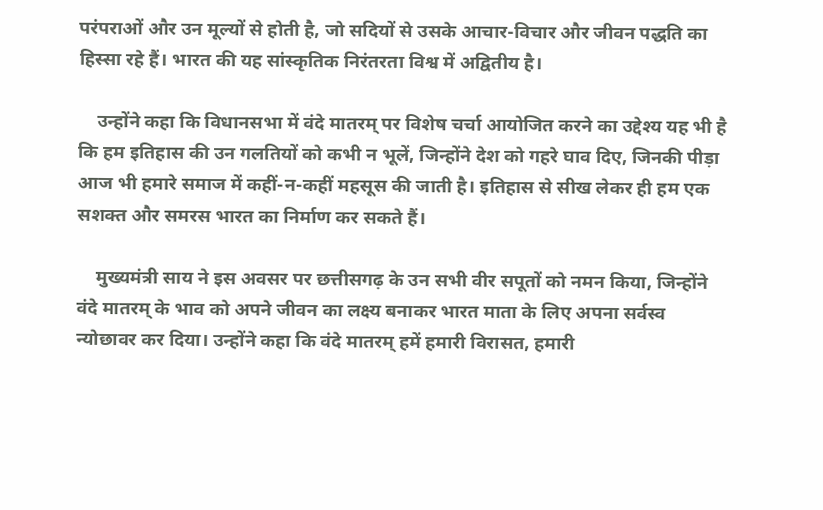परंपराओं और उन मूल्यों से होती है, जो सदियों से उसके आचार-विचार और जीवन पद्धति का हिस्सा रहे हैं। भारत की यह सांस्कृतिक निरंतरता विश्व में अद्वितीय है।

    उन्होंने कहा कि विधानसभा में वंदे मातरम् पर विशेष चर्चा आयोजित करने का उद्देश्य यह भी है कि हम इतिहास की उन गलतियों को कभी न भूलें, जिन्होंने देश को गहरे घाव दिए, जिनकी पीड़ा आज भी हमारे समाज में कहीं-न-कहीं महसूस की जाती है। इतिहास से सीख लेकर ही हम एक सशक्त और समरस भारत का निर्माण कर सकते हैं।

    मुख्यमंत्री साय ने इस अवसर पर छत्तीसगढ़ के उन सभी वीर सपूतों को नमन किया, जिन्होंने वंदे मातरम् के भाव को अपने जीवन का लक्ष्य बनाकर भारत माता के लिए अपना सर्वस्व न्योछावर कर दिया। उन्होंने कहा कि वंदे मातरम् हमें हमारी विरासत, हमारी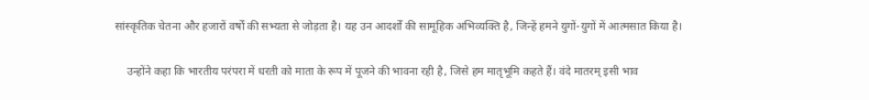सांस्कृतिक चेतना और हजारों वर्षों की सभ्यता से जोड़ता है। यह उन आदर्शों की सामूहिक अभिव्यक्ति है, जिन्हें हमने युगों-युगों में आत्मसात किया है।

    उन्होंने कहा कि भारतीय परंपरा में धरती को माता के रूप में पूजने की भावना रही है, जिसे हम मातृभूमि कहते हैं। वंदे मातरम् इसी भाव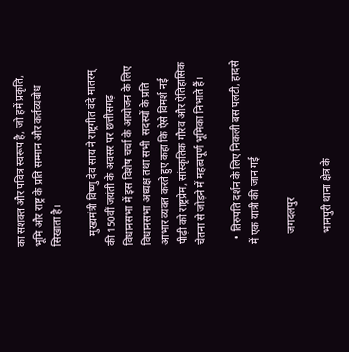का सशक्त और पवित्र स्वरूप है, जो हमें प्रकृति, भूमि और राष्ट्र के प्रति सम्मान और कर्तव्यबोध सिखाता है।

    मुख्यमंत्री विष्णु देव साय ने राष्ट्रगीत वंदे मातरम् की 150वीं जयंती के अवसर पर छत्तीसगढ़ विधानसभा में इस विशेष चर्चा के आयोजन के लिए विधानसभा अध्यक्ष तथा सभी  सदस्यों के प्रति आभार व्यक्त करते हुए कहा कि ऐसे विमर्श नई पीढ़ी को राष्ट्रप्रेम, सांस्कृतिक गौरव और ऐतिहासिक चेतना से जोड़ने में महत्वपूर्ण भूमिका निभाते हैं।

  • तिरुपति दर्शन के लिए निकली बस पलटी, हादसे में एक यात्री की जान गई

    जगदलपुर

    भानपुरी थाना क्षेत्र के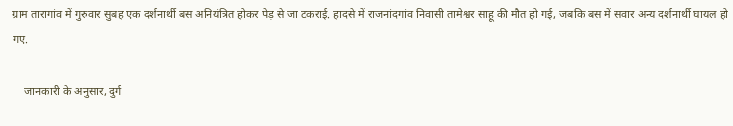ग्राम तारागांव में गुरुवार सुबह एक दर्शनार्थी बस अनियंत्रित होकर पेड़ से जा टकराई. हादसे में राजनांदगांव निवासी तामेश्वर साहू की मौत हो गई, जबकि बस में सवार अन्य दर्शनार्थी घायल हो गए.

    जानकारी के अनुसार, दुर्ग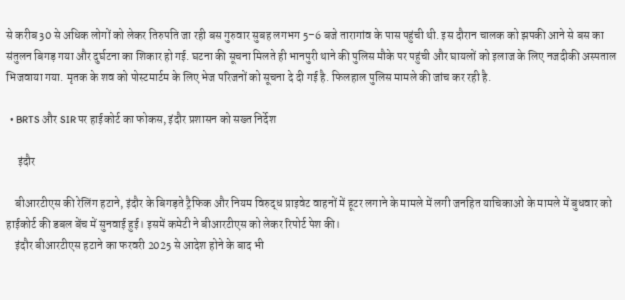से करीब 30 से अधिक लोगों को लेकर तिरुपति जा रही बस गुरुवार सुबह लगभग 5–6 बजे तारागांव के पास पहुंची थी. इस दौरान चालक को झपकी आने से बस का संतुलन बिगड़ गया और दुर्घटना का शिकार हो गई. घटना की सूचना मिलते ही भानपुरी थाने की पुलिस मौके पर पहुंची और घायलों को इलाज के लिए नजदीकी अस्पताल भिजवाया गया. मृतक के शव को पोस्टमार्टम के लिए भेज परिजनों को सूचना दे दी गई है. फिलहाल पुलिस मामले की जांच कर रही है.

  • BRTS और SIR पर हाईकोर्ट का फोकस, इंदौर प्रशासन को सख्त निर्देश

     इंदौर

    बीआरटीएस की रेलिंग हटाने, इंदौर के बिगड़ते ट्रैफिक और नियम विरुद्ध प्राइवेट वाहनों में हूटर लगाने के मामले में लगी जनहित याचिकाओं के मामले में बुधवार को हाईकोर्ट की डबल बेंच में सुनवाई हुई। इसमें कमेटी ने बीआरटीएस को लेकर रिपोर्ट पेश की।
    इंदौर बीआरटीएस हटाने का फरवरी 2025 से आदेश होने के बाद भी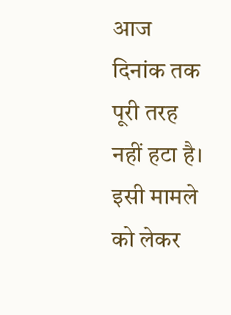आज दिनांक तक पूरी तरह नहीं हटा है। इसी मामले को लेकर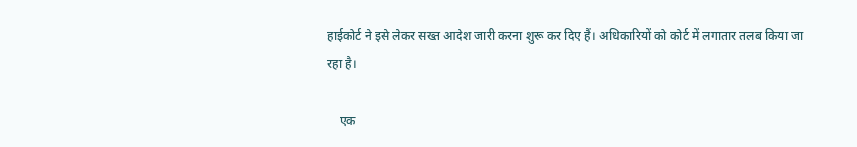हाईकोर्ट ने इसे लेकर सख्त आदेश जारी करना शुरू कर दिए हैं। अधिकारियों को कोर्ट में लगातार तलब किया जा रहा है।

    एक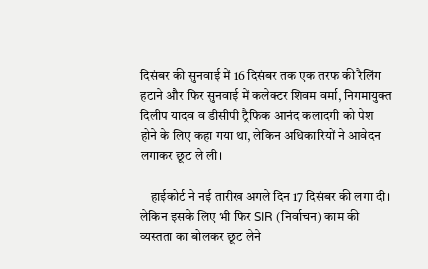दिसंबर की सुनवाई में 16 दिसंबर तक एक तरफ की रैलिंग हटाने और फिर सुनवाई में कलेक्टर शिवम वर्मा, निगमायुक्त दिलीप यादव व डीसीपी ट्रैफिक आनंद कलादगी को पेश होने के लिए कहा गया था, लेकिन अधिकारियों ने आवेदन लगाकर छूट ले ली।

    हाईकोर्ट ने नई तारीख अगले दिन 17 दिसंबर की लगा दी। लेकिन इसके लिए भी फिर SIR (निर्वाचन) काम की व्यस्तता का बोलकर छूट लेने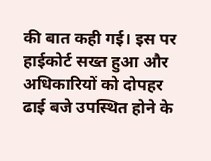की बात कही गई। इस पर हाईकोर्ट सख्त हुआ और अधिकारियों को दोपहर ढाई बजे उपस्थित होने के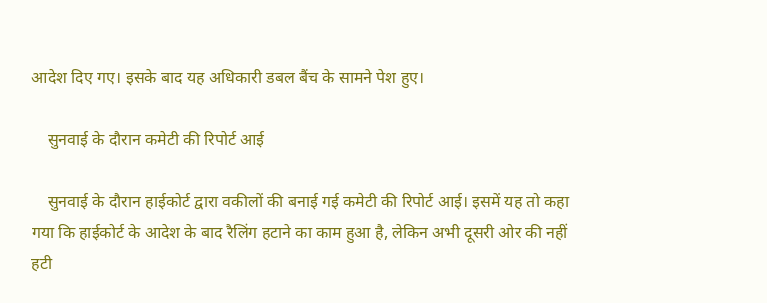आदेश दिए गए। इसके बाद यह अधिकारी डबल बैंच के सामने पेश हुए।

    सुनवाई के दौरान कमेटी की रिपोर्ट आई

    सुनवाई के दौरान हाईकोर्ट द्वारा वकीलों की बनाई गई कमेटी की रिपोर्ट आई। इसमें यह तो कहा गया कि हाईकोर्ट के आदेश के बाद रैलिंग हटाने का काम हुआ है, लेकिन अभी दूसरी ओर की नहीं हटी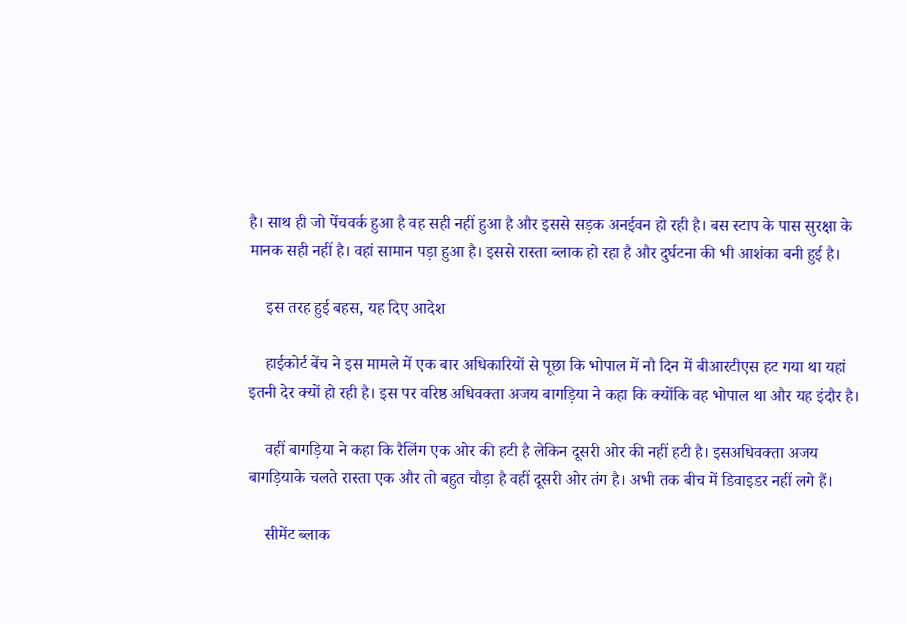है। साथ ही जो पेंचवर्क हुआ है वह सही नहीं हुआ है और इससे सड़क अनईवन हो रही है। बस स्टाप के पास सुरक्षा के मानक सही नहीं है। वहां सामान पड़ा हुआ है। इससे रास्ता ब्लाक हो रहा है और दुर्घटना की भी आशंका बनी हुई है।

    इस तरह हुई बहस, यह दिए आदेश

    हाईकोर्ट बेंच ने इस मामले में एक बार अधिकारियों से पूछा कि भोपाल में नौ दिन में बीआरटीएस हट गया था यहां इतनी देर क्यों हो रही है। इस पर वरिष्ठ अधिवक्ता अजय बागड़िया ने कहा कि क्योंकि वह भोपाल था और यह इंदौर है।

    वहीं बागड़िया ने कहा कि रैलिंग एक ओर की हटी है लेकिन दूसरी ओर की नहीं हटी है। इसअधिवक्ता अजय बागड़ियाके चलते रास्ता एक और तो बहुत चौड़ा है वहीं दूसरी ओर तंग है। अभी तक बीच में डिवाइडर नहीं लगे हैं।

    सीमेंट ब्लाक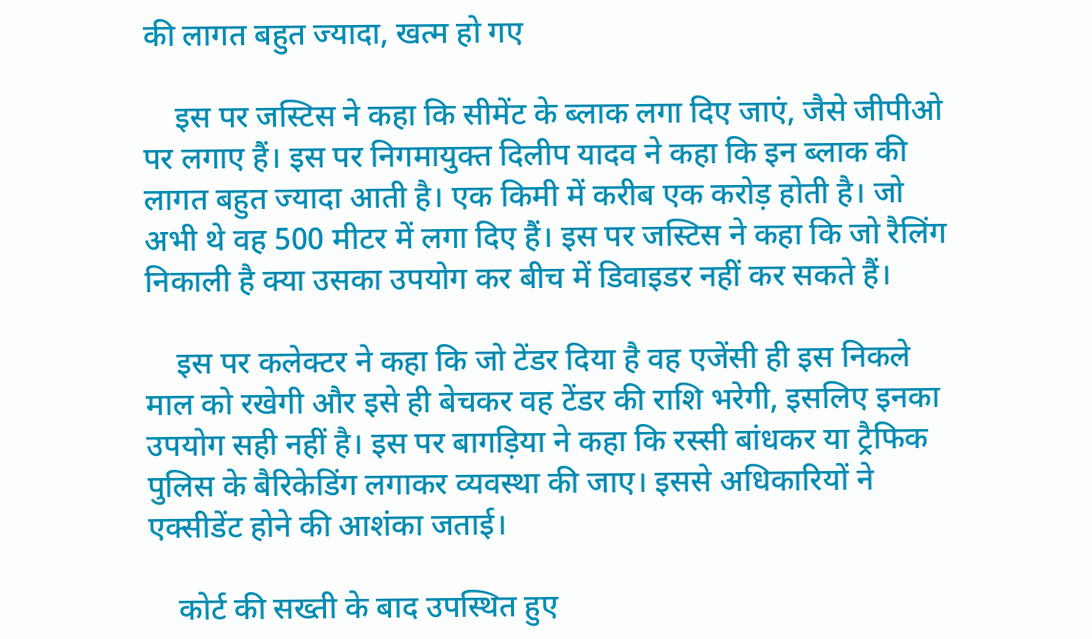की लागत बहुत ज्यादा, खत्म हो गए

    इस पर जस्टिस ने कहा कि सीमेंट के ब्लाक लगा दिए जाएं, जैसे जीपीओ पर लगाए हैं। इस पर निगमायुक्त दिलीप यादव ने कहा कि इन ब्लाक की लागत बहुत ज्यादा आती है। एक किमी में करीब एक करोड़ होती है। जो अभी थे वह 500 मीटर में लगा दिए हैं। इस पर जस्टिस ने कहा कि जो रैलिंग निकाली है क्या उसका उपयोग कर बीच में डिवाइडर नहीं कर सकते हैं।

    इस पर कलेक्टर ने कहा कि जो टेंडर दिया है वह एजेंसी ही इस निकले माल को रखेगी और इसे ही बेचकर वह टेंडर की राशि भरेगी, इसलिए इनका उपयोग सही नहीं है। इस पर बागड़िया ने कहा कि रस्सी बांधकर या ट्रैफिक पुलिस के बैरिकेडिंग लगाकर व्यवस्था की जाए। इससे अधिकारियों ने एक्सीडेंट होने की आशंका जताई।

    कोर्ट की सख्ती के बाद उपस्थित हुए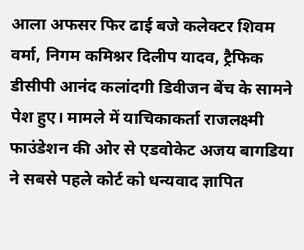आला अफसर फिर ढाई बजे कलेक्टर शिवम वर्मा, निगम कमिश्नर दिलीप यादव, ट्रैफिक डीसीपी आनंद कलांदगी डिवीजन बेंच के सामने पेश हुए। मामले में याचिकाकर्ता राजलक्ष्मी फाउंडेशन की ओर से एडवोकेट अजय बागडिया ने सबसे पहले कोर्ट को धन्यवाद ज्ञापित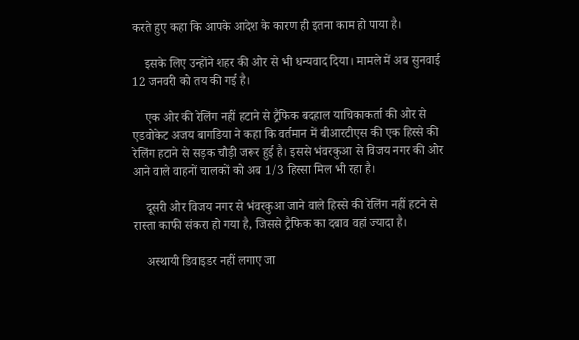करते हुए कहा कि आपके आदेश के कारण ही इतना काम हो पाया है।

    इसके लिए उन्होंने शहर की ओर से भी धन्यवाद दिया। मामले में अब सुनवाई 12 जनवरी को तय की गई है।

    एक ओर की रेलिंग नहीं हटाने से ट्रैफिक बदहाल याचिकाकर्ता की ओर से एडवोकेट अजय बागडिया ने कहा कि वर्तमान में बीआरटीएस की एक हिस्से की रेलिंग हटाने से सड़क चौड़ी जरूर हुई है। इससे भंवरकुआ से विजय नगर की ओर आने वाले वाहनों चालकों को अब 1/3 हिस्सा मिल भी रहा है।

    दूसरी ओर विजय नगर से भंवरकुआ जाने वाले हिस्से की रेलिंग नहीं हटने से रास्ता काफी संकरा हो गया है, जिससे ट्रैफिक का दबाव वहां ज्यादा है।

    अस्थायी डिवाइडर नहीं लगाए जा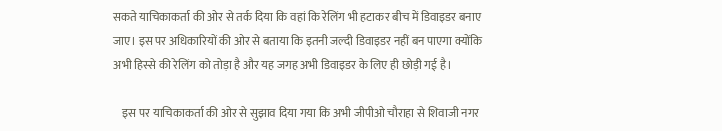सकते याचिकाकर्ता की ओर से तर्क दिया कि वहां कि रेलिंग भी हटाकर बीच में डिवाइडर बनाए जाए। इस पर अधिकारियों की ओर से बताया कि इतनी जल्दी डिवाइडर नहीं बन पाएगा क्योंकि अभी हिस्से की रेलिंग को तोड़ा है और यह जगह अभी डिवाइडर के लिए ही छोड़ी गई है।

    इस पर याचिकाकर्ता की ओर से सुझाव दिया गया कि अभी जीपीओ चौराहा से शिवाजी नगर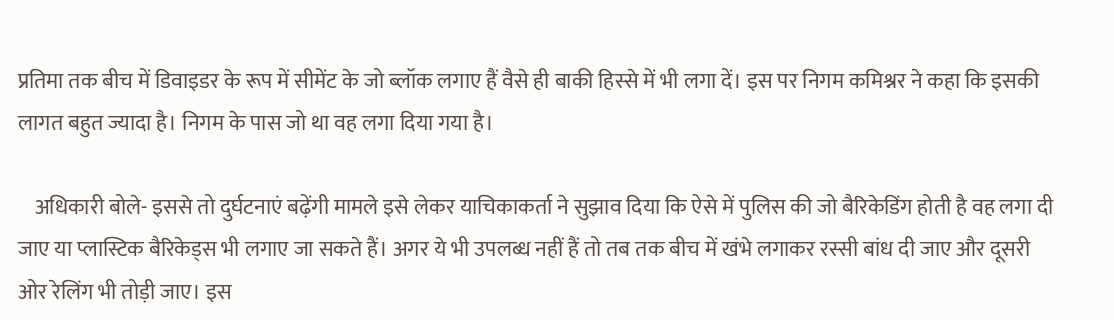प्रतिमा तक बीच में डिवाइडर के रूप में सीमेंट के जो ब्लॉक लगाए हैं वैसे ही बाकी हिस्से में भी लगा दें। इस पर निगम कमिश्नर ने कहा कि इसकी लागत बहुत ज्यादा है। निगम के पास जो था वह लगा दिया गया है।

    अधिकारी बोले- इससे तो दुर्घटनाएं बढ़ेंगी मामले इसे लेकर याचिकाकर्ता ने सुझाव दिया कि ऐसे में पुलिस की जो बैरिकेडिंग होती है वह लगा दी जाए या प्लास्टिक बैरिकेड्स भी लगाए जा सकते हैं। अगर ये भी उपलब्ध नहीं हैं तो तब तक बीच में खंभे लगाकर रस्सी बांध दी जाए और दूसरी ओर रेलिंग भी तोड़ी जाए। इस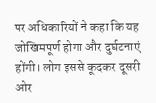पर अधिकारियों ने कहा कि यह जोखिमपूर्ण होगा और दुर्घटनाएं होंगी। लोग इससे कूदकर दूसरी ओर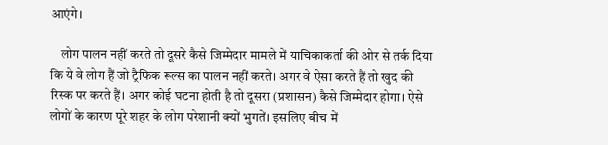आएंगे।

    लोग पालन नहीं करते तो दूसरे कैसे जिम्मेदार मामले में याचिकाकर्ता की ओर से तर्क दिया कि ये वे लोग हैं जो ट्रैफिक रूल्स का पालन नहीं करते। अगर वे ऐसा करते हैं तो खुद की रिस्क पर करते हैं। अगर कोई घटना होती है तो दूसरा (प्रशासन) कैसे जिम्मेदार होगा। ऐसे लोगों के कारण पूरे शहर के लोग परेशानी क्यों भुगतें। इसलिए बीच में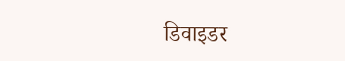डिवाइडर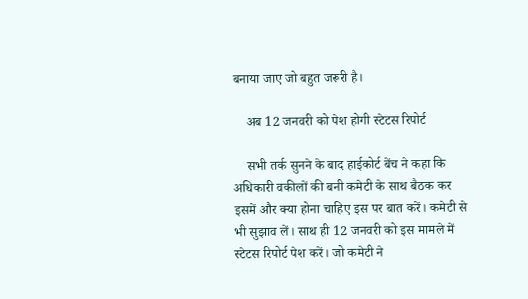बनाया जाए जो बहुत जरूरी है।

    अब 12 जनवरी को पेश होगी स्टेटस रिपोर्ट

    सभी तर्क सुनने के बाद हाईकोर्ट बेंच ने कहा कि अधिकारी वकीलों की बनी कमेटी के साथ बैठक कर इसमें और क्या होना चाहिए इस पर बात करें। कमेटी से भी सुझाव लें। साथ ही 12 जनवरी को इस मामले में स्टेटस रिपोर्ट पेश करें। जो कमेटी ने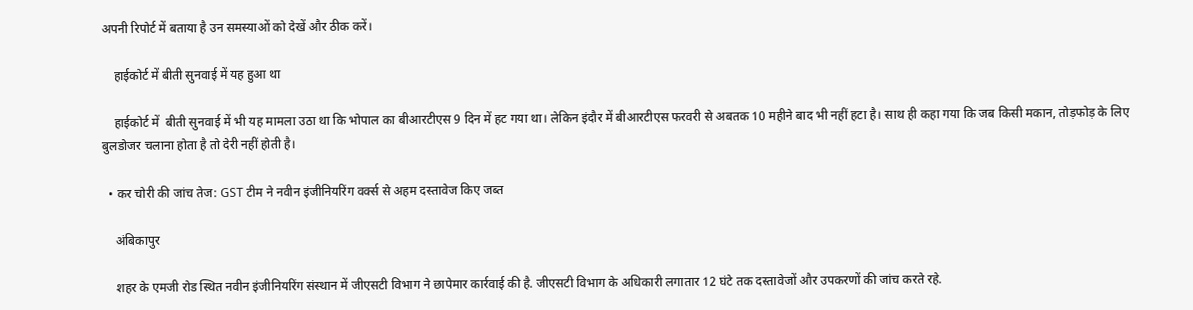अपनी रिपोर्ट में बताया है उन समस्याओं को देखें और ठीक करें।

    हाईकोर्ट में बीती सुनवाई में यह हुआ था

    हाईकोर्ट में  बीती सुनवाई में भी यह मामला उठा था कि भोपाल का बीआरटीएस 9 दिन में हट गया था। लेकिन इंदौर में बीआरटीएस फरवरी से अबतक 10 महीने बाद भी नहीं हटा है। साथ ही कहा गया कि जब किसी मकान, तोड़फोड़ के लिए बुलडोजर चलाना होता है तो देरी नहीं होती है।

  • कर चोरी की जांच तेज: GST टीम ने नवीन इंजीनियरिंग वर्क्स से अहम दस्तावेज किए जब्त

    अंबिकापुर

    शहर के एमजी रोड स्थित नवीन इंजीनियरिंग संस्थान में जीएसटी विभाग ने छापेमार कार्रवाई की है. जीएसटी विभाग के अधिकारी लगातार 12 घंटे तक दस्तावेजों और उपकरणों की जांच करते रहे.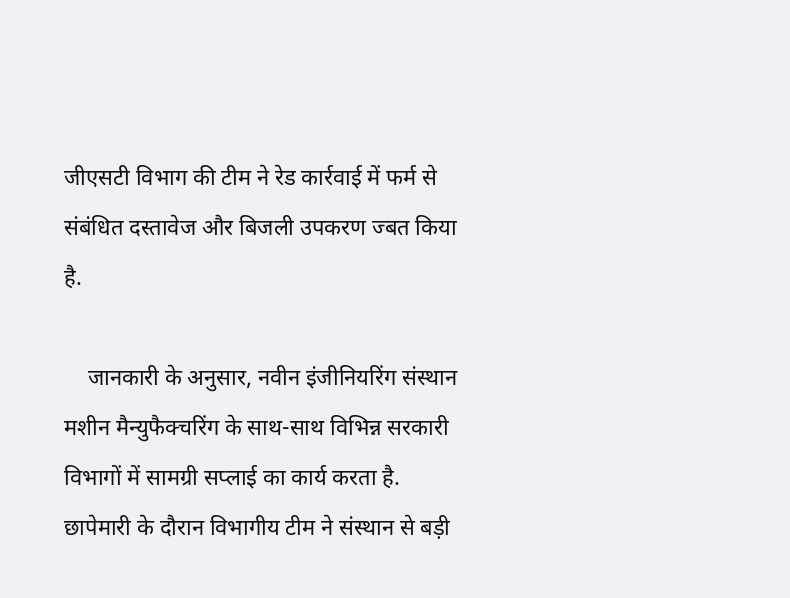जीएसटी विभाग की टीम ने रेड कार्रवाई में फर्म से संबंधित दस्तावेज और बिजली उपकरण ज्बत किया है.

    जानकारी के अनुसार, नवीन इंजीनियरिंग संस्थान मशीन मैन्युफैक्चरिंग के साथ-साथ विभिन्न सरकारी विभागों में सामग्री सप्लाई का कार्य करता है. छापेमारी के दौरान विभागीय टीम ने संस्थान से बड़ी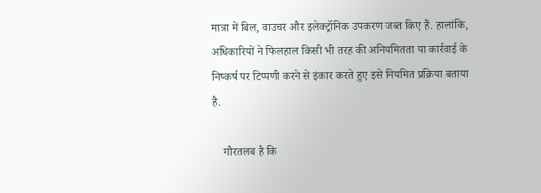मात्रा में बिल, वाउचर और इलेक्ट्रॉनिक उपकरण जब्त किए हैं. हालांकि, अधिकारियों ने फिलहाल किसी भी तरह की अनियमितता या कार्रवाई के निष्कर्ष पर टिप्पणी करने से इंकार करते हुए इसे नियमित प्रक्रिया बताया है.

    गौरतलब है कि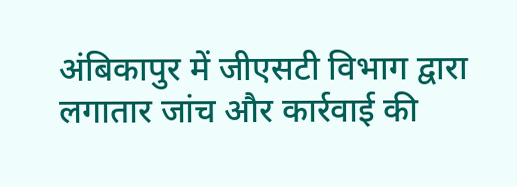अंबिकापुर में जीएसटी विभाग द्वारा लगातार जांच और कार्रवाई की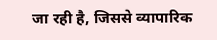जा रही है, जिससे व्यापारिक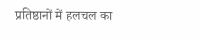प्रतिष्ठानों में हलचल का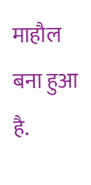माहौल बना हुआ है.